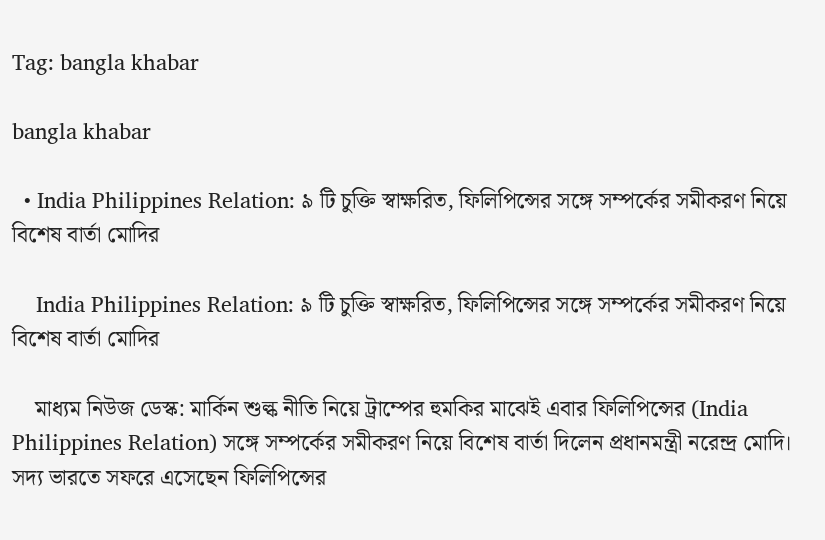Tag: bangla khabar

bangla khabar

  • India Philippines Relation: ৯ টি চুক্তি স্বাক্ষরিত, ফিলিপিন্সের সঙ্গে সম্পর্কের সমীকরণ নিয়ে বিশেষ বার্তা মোদির

    India Philippines Relation: ৯ টি চুক্তি স্বাক্ষরিত, ফিলিপিন্সের সঙ্গে সম্পর্কের সমীকরণ নিয়ে বিশেষ বার্তা মোদির

    মাধ্যম নিউজ ডেস্ক: মার্কিন শুল্ক নীতি নিয়ে ট্রাম্পের হুমকির মাঝেই এবার ফিলিপিন্সের (India Philippines Relation) সঙ্গে সম্পর্কের সমীকরণ নিয়ে বিশেষ বার্তা দিলেন প্রধানমন্ত্রী নরেন্দ্র মোদি। সদ্য ভারতে সফরে এসেছেন ফিলিপিন্সের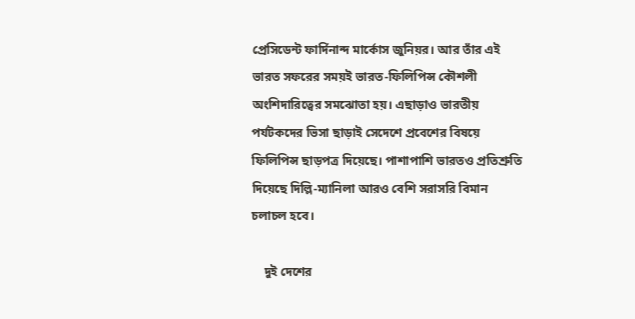প্রেসিডেন্ট ফার্দিনান্দ মার্কোস জুনিয়র। আর তাঁর এই ভারত সফরের সময়ই ভারত-ফিলিপিন্স কৌশলী অংশিদারিত্বের সমঝোতা হয়। এছাড়াও ভারতীয় পর্যটকদের ভিসা ছাড়াই সেদেশে প্রবেশের বিষয়ে ফিলিপিন্স ছাড়পত্র দিয়েছে। পাশাপাশি ভারতও প্রতিশ্রুতি দিয়েছে দিল্লি-ম্যানিলা আরও বেশি সরাসরি বিমান চলাচল হবে।

    দুই দেশের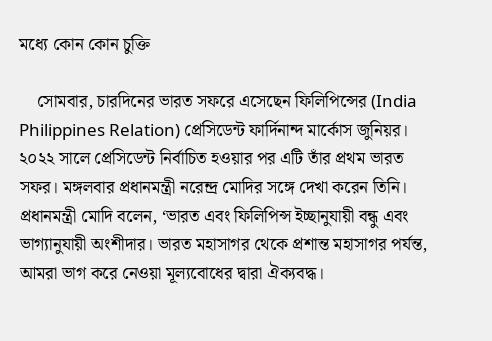মধ্যে কোন কোন চুক্তি

    সোমবার, চারদিনের ভারত সফরে এসেছেন ফিলিপিন্সের (India Philippines Relation) প্রেসিডেন্ট ফার্দিনান্দ মার্কোস জুনিয়র। ২০২২ সালে প্রেসিডেন্ট নির্বাচিত হওয়ার পর এটি তাঁর প্রথম ভারত সফর। মঙ্গলবার প্রধানমন্ত্রী নরেন্দ্র মোদির সঙ্গে দেখা করেন তিনি। প্রধানমন্ত্রী মোদি বলেন, ‘ভারত এবং ফিলিপিন্স ইচ্ছানুযায়ী বন্ধু এবং ভাগ্যানুযায়ী অংশীদার। ভারত মহাসাগর থেকে প্রশান্ত মহাসাগর পর্যন্ত, আমরা ভাগ করে নেওয়া মূল্যবোধের দ্বারা ঐক্যবদ্ধ।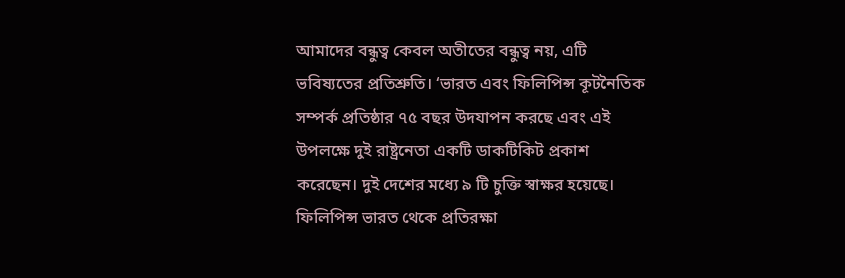আমাদের বন্ধুত্ব কেবল অতীতের বন্ধুত্ব নয়, এটি ভবিষ্যতের প্রতিশ্রুতি। ‘ভারত এবং ফিলিপিন্স কূটনৈতিক সম্পর্ক প্রতিষ্ঠার ৭৫ বছর উদযাপন করছে এবং এই উপলক্ষে দুই রাষ্ট্রনেতা একটি ডাকটিকিট প্রকাশ করেছেন। দুই দেশের মধ্যে ৯ টি চুক্তি স্বাক্ষর হয়েছে। ফিলিপিন্স ভারত থেকে প্রতিরক্ষা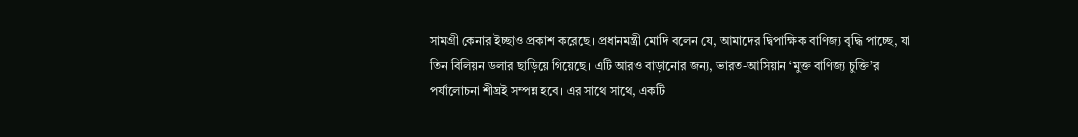সামগ্রী কেনার ইচ্ছাও প্রকাশ করেছে। প্রধানমন্ত্রী মোদি বলেন যে, আমাদের দ্বিপাক্ষিক বাণিজ্য বৃদ্ধি পাচ্ছে, যা তিন বিলিয়ন ডলার ছাড়িয়ে গিয়েছে। এটি আরও বাড়ানোর জন্য, ভারত-আসিয়ান ‘মুক্ত বাণিজ্য চুক্তি’র পর্যালোচনা শীঘ্রই সম্পন্ন হবে। এর সাথে সাথে, একটি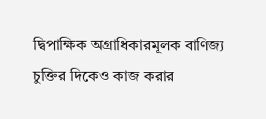দ্বিপাক্ষিক অগ্রাধিকারমূলক বাণিজ্য চুক্তির দিকেও কাজ করার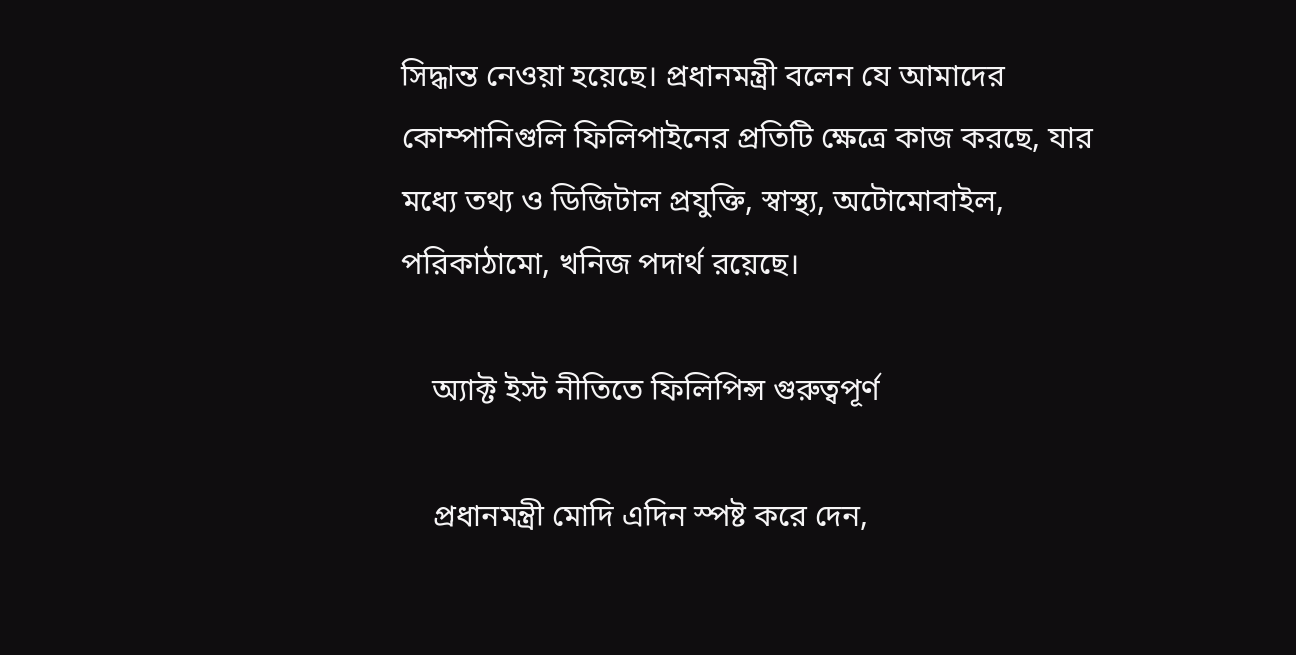সিদ্ধান্ত নেওয়া হয়েছে। প্রধানমন্ত্রী বলেন যে আমাদের কোম্পানিগুলি ফিলিপাইনের প্রতিটি ক্ষেত্রে কাজ করছে, যার মধ্যে তথ্য ও ডিজিটাল প্রযুক্তি, স্বাস্থ্য, অটোমোবাইল, পরিকাঠামো, খনিজ পদার্থ রয়েছে।

    অ্যাক্ট ইস্ট নীতিতে ফিলিপিন্স গুরুত্বপূর্ণ

    প্রধানমন্ত্রী মোদি এদিন স্পষ্ট করে দেন,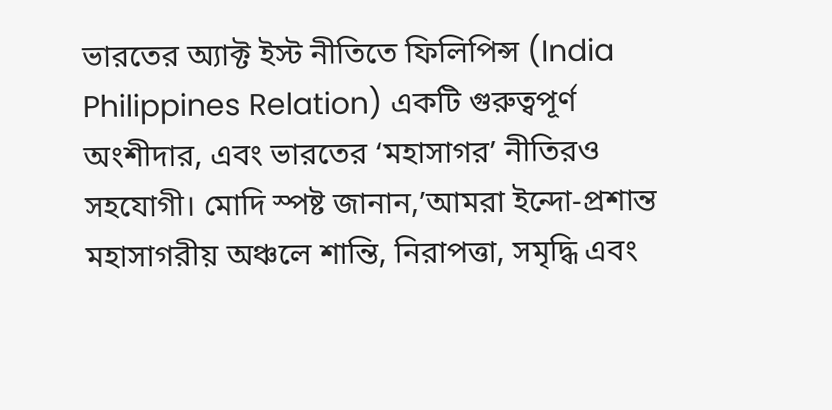ভারতের অ্যাক্ট ইস্ট নীতিতে ফিলিপিন্স (India Philippines Relation) একটি গুরুত্বপূর্ণ অংশীদার, এবং ভারতের ‘মহাসাগর’ নীতিরও সহযোগী। মোদি স্পষ্ট জানান,’আমরা ইন্দো-প্রশান্ত মহাসাগরীয় অঞ্চলে শান্তি, নিরাপত্তা, সমৃদ্ধি এবং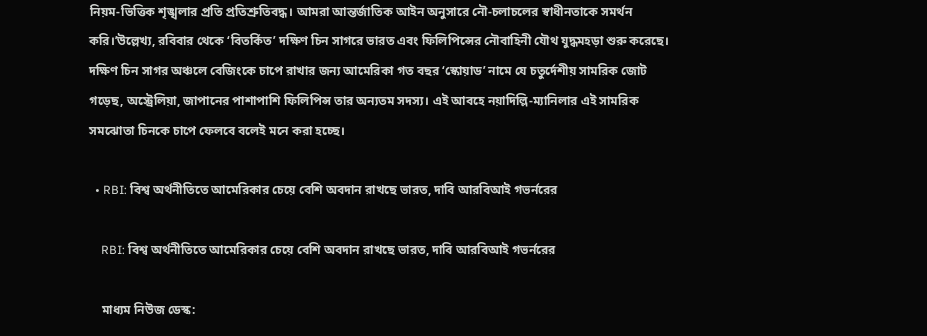নিয়ম-ভিত্তিক শৃঙ্খলার প্রতি প্রতিশ্রুতিবদ্ধ। আমরা আন্তর্জাতিক আইন অনুসারে নৌ-চলাচলের স্বাধীনতাকে সমর্থন করি।’উল্লেখ্য, রবিবার থেকে ‘বিতর্কিত’ দক্ষিণ চিন সাগরে ভারত এবং ফিলিপিন্সের নৌবাহিনী যৌথ যুদ্ধমহড়া শুরু করেছে। দক্ষিণ চিন সাগর অঞ্চলে বেজিংকে চাপে রাখার জন্য আমেরিকা গত বছর ‘স্কোয়াড’ নামে যে চতুর্দেশীয় সামরিক জোট গড়েছ, অস্ট্রেলিয়া, জাপানের পাশাপাশি ফিলিপিন্স তার অন্যতম সদস্য। এই আবহে নয়াদিল্লি-ম্যানিলার এই সামরিক সমঝোতা চিনকে চাপে ফেলবে বলেই মনে করা হচ্ছে।

  • RBI: বিশ্ব অর্থনীতিতে আমেরিকার চেয়ে বেশি অবদান রাখছে ভারত, দাবি আরবিআই গভর্নরের

    RBI: বিশ্ব অর্থনীতিতে আমেরিকার চেয়ে বেশি অবদান রাখছে ভারত, দাবি আরবিআই গভর্নরের

    মাধ্যম নিউজ ডেস্ক: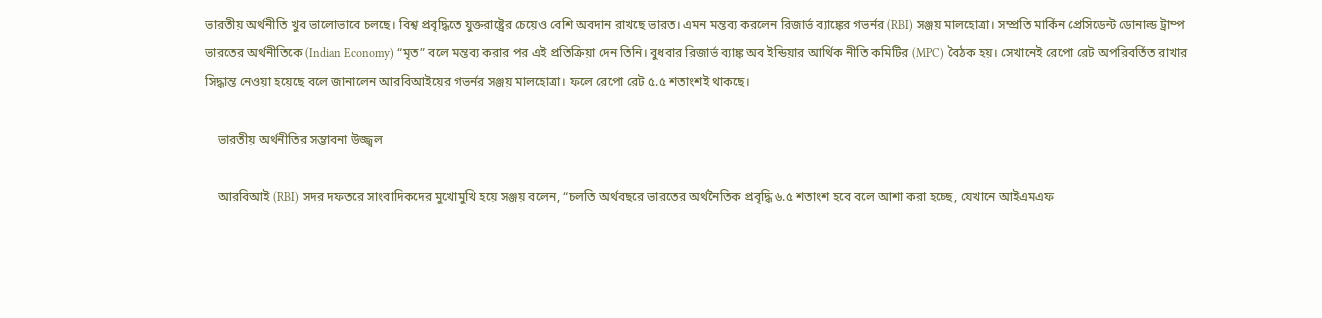ভারতীয় অর্থনীতি খুব ভালোভাবে চলছে। বিশ্ব প্রবৃদ্ধিতে যুক্তরাষ্ট্রের চেয়েও বেশি অবদান রাখছে ভারত। এমন মন্তব্য করলেন রিজার্ভ ব্যাঙ্কের গভর্নর (RBI) সঞ্জয় মালহোত্রা। সম্প্রতি মার্কিন প্রেসিডেন্ট ডোনাল্ড ট্রাম্প ভারতের অর্থনীতিকে (Indian Economy) “মৃত” বলে মন্তব্য করার পর এই প্রতিক্রিয়া দেন তিনি। বুধবার রিজার্ভ ব্যাঙ্ক অব ইন্ডিয়ার আর্থিক নীতি কমিটির (MPC) বৈঠক হয়। সেখানেই রেপো রেট অপরিবর্তিত রাখার সিদ্ধান্ত নেওয়া হয়েছে বলে জানালেন আরবিআইয়ের গভর্নর সঞ্জয় মালহোত্রা। ফলে রেপো রেট ৫.৫ শতাংশই থাকছে।

    ভারতীয় অর্থনীতির সম্ভাবনা উজ্জ্বল

    আরবিআই (RBI) সদর দফতরে সাংবাদিকদের মুখোমুখি হয়ে সঞ্জয় বলেন, “চলতি অর্থবছরে ভারতের অর্থনৈতিক প্রবৃদ্ধি ৬.৫ শতাংশ হবে বলে আশা করা হচ্ছে, যেখানে আইএমএফ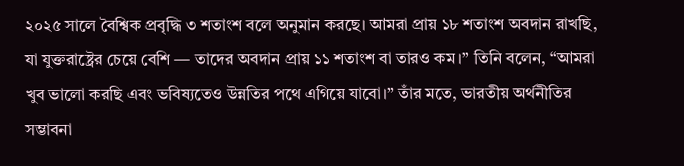২০২৫ সালে বৈশ্বিক প্রবৃদ্ধি ৩ শতাংশ বলে অনুমান করছে। আমরা প্রায় ১৮ শতাংশ অবদান রাখছি, যা যুক্তরাষ্ট্রের চেয়ে বেশি — তাদের অবদান প্রায় ১১ শতাংশ বা তারও কম।” তিনি বলেন, “আমরা খুব ভালো করছি এবং ভবিষ্যতেও উন্নতির পথে এগিয়ে যাবো।” তাঁর মতে, ভারতীয় অর্থনীতির সম্ভাবনা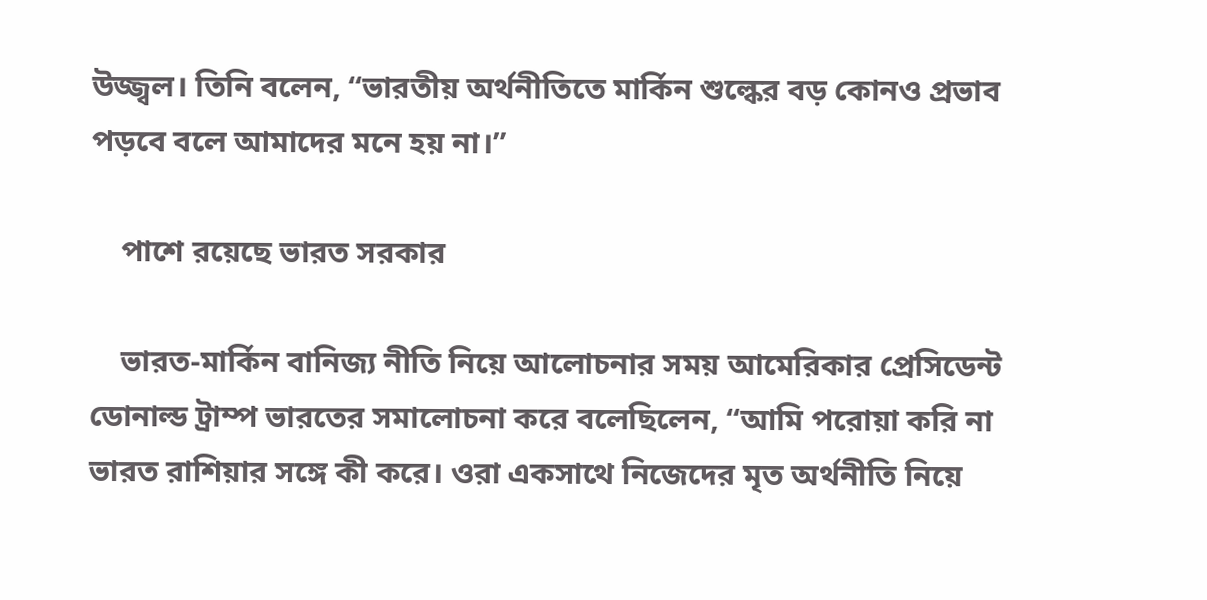উজ্জ্বল। তিনি বলেন, “ভারতীয় অর্থনীতিতে মার্কিন শুল্কের বড় কোনও প্রভাব পড়বে বলে আমাদের মনে হয় না।”

    পাশে রয়েছে ভারত সরকার

    ভারত-মার্কিন বানিজ্য নীতি নিয়ে আলোচনার সময় আমেরিকার প্রেসিডেন্ট ডোনাল্ড ট্রাম্প ভারতের সমালোচনা করে বলেছিলেন, “আমি পরোয়া করি না ভারত রাশিয়ার সঙ্গে কী করে। ওরা একসাথে নিজেদের মৃত অর্থনীতি নিয়ে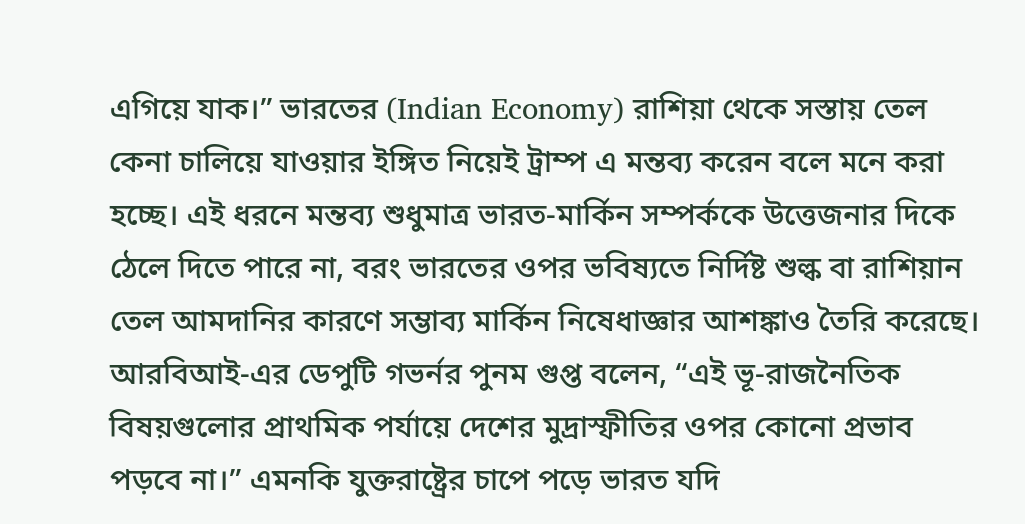এগিয়ে যাক।” ভারতের (Indian Economy) রাশিয়া থেকে সস্তায় তেল কেনা চালিয়ে যাওয়ার ইঙ্গিত নিয়েই ট্রাম্প এ মন্তব্য করেন বলে মনে করা হচ্ছে। এই ধরনে মন্তব্য শুধুমাত্র ভারত-মার্কিন সম্পর্ককে উত্তেজনার দিকে ঠেলে দিতে পারে না, বরং ভারতের ওপর ভবিষ্যতে নির্দিষ্ট শুল্ক বা রাশিয়ান তেল আমদানির কারণে সম্ভাব্য মার্কিন নিষেধাজ্ঞার আশঙ্কাও তৈরি করেছে। আরবিআই-এর ডেপুটি গভর্নর পুনম গুপ্ত বলেন, “এই ভূ-রাজনৈতিক বিষয়গুলোর প্রাথমিক পর্যায়ে দেশের মুদ্রাস্ফীতির ওপর কোনো প্রভাব পড়বে না।” এমনকি যুক্তরাষ্ট্রের চাপে পড়ে ভারত যদি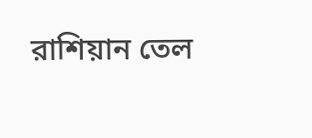রাশিয়ান তেল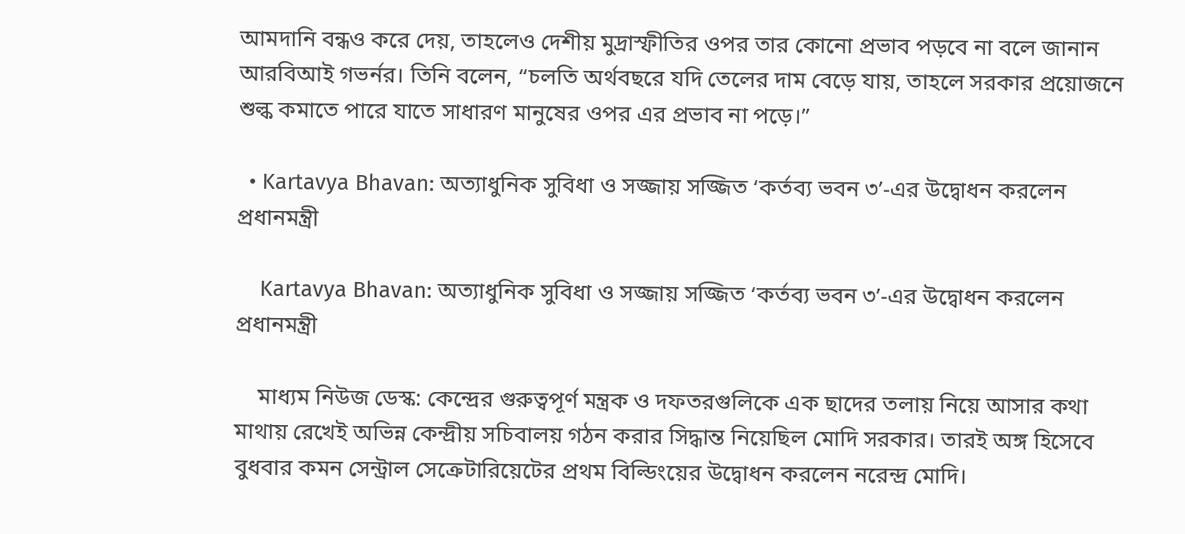আমদানি বন্ধও করে দেয়, তাহলেও দেশীয় মুদ্রাস্ফীতির ওপর তার কোনো প্রভাব পড়বে না বলে জানান আরবিআই গভর্নর। তিনি বলেন, “চলতি অর্থবছরে যদি তেলের দাম বেড়ে যায়, তাহলে সরকার প্রয়োজনে শুল্ক কমাতে পারে যাতে সাধারণ মানুষের ওপর এর প্রভাব না পড়ে।”

  • Kartavya Bhavan: অত্যাধুনিক সুবিধা ও সজ্জায় সজ্জিত ‘কর্তব্য ভবন ৩’-এর উদ্বোধন করলেন প্রধানমন্ত্রী

    Kartavya Bhavan: অত্যাধুনিক সুবিধা ও সজ্জায় সজ্জিত ‘কর্তব্য ভবন ৩’-এর উদ্বোধন করলেন প্রধানমন্ত্রী

    মাধ্যম নিউজ ডেস্ক: কেন্দ্রের গুরুত্বপূর্ণ মন্ত্রক ও দফতরগুলিকে এক ছাদের তলায় নিয়ে আসার কথা মাথায় রেখেই অভিন্ন কেন্দ্রীয় সচিবালয় গঠন করার সিদ্ধান্ত নিয়েছিল মোদি সরকার। তারই অঙ্গ হিসেবে বুধবার কমন সেন্ট্রাল সেক্রেটারিয়েটের প্রথম বিল্ডিংয়ের উদ্বোধন করলেন নরেন্দ্র মোদি।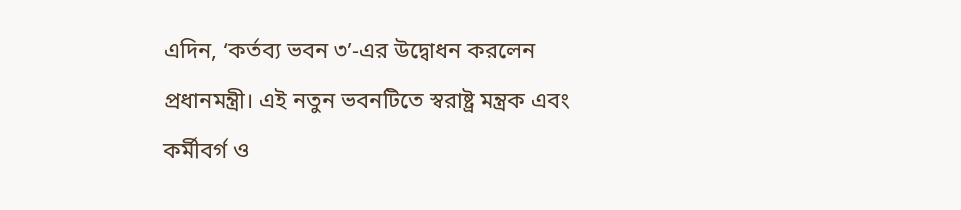এদিন, ‘কর্তব্য ভবন ৩’-এর উদ্বোধন করলেন প্রধানমন্ত্রী। এই নতুন ভবনটিতে স্বরাষ্ট্র মন্ত্রক এবং কর্মীবর্গ ও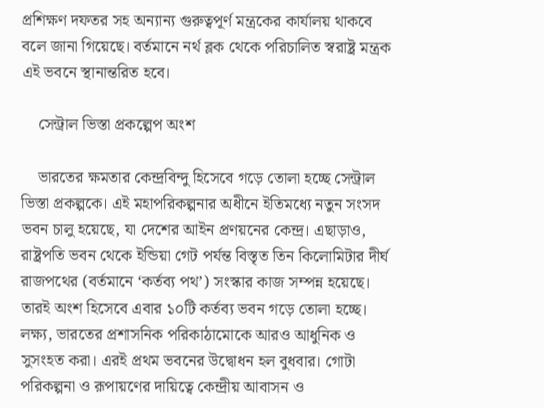প্রশিক্ষণ দফতর সহ অন্যান্য গুরুত্বপূর্ণ মন্ত্রকের কার্যালয় থাকবে বলে জানা গিয়েছে। বর্তমানে নর্থ ব্লক থেকে পরিচালিত স্বরাষ্ট্র মন্ত্রক এই ভবনে স্থানান্তরিত হবে।

    সেন্ট্রাল ভিস্তা প্রকল্পেপ অংশ

    ভারতের ক্ষমতার কেন্দ্রবিন্দু হিসেবে গড়ে তোলা হচ্ছে সেন্ট্রাল ভিস্তা প্রকল্পকে। এই মহাপরিকল্পনার অধীনে ইতিমধ্যে নতুন সংসদ ভবন চালু হয়েছে, যা দেশের আইন প্রণয়নের কেন্দ্র। এছাড়াও, রাষ্ট্রপতি ভবন থেকে ইন্ডিয়া গেট পর্যন্ত বিস্তৃত তিন কিলোমিটার দীর্ঘ রাজপথের (বর্তমানে ‘কর্তব্য পথ’) সংস্কার কাজ সম্পন্ন হয়েছে। তারই অংশ হিসেবে এবার ১০টি কর্তব্য ভবন গড়ে তোলা হচ্ছে। লক্ষ্য, ভারতের প্রশাসনিক পরিকাঠামোকে আরও আধুনিক ও সুসংহত করা। এরই প্রথম ভবনের উদ্বোধন হল বুধবার। গোটা পরিকল্পনা ও রূপায়ণের দায়িত্বে কেন্দ্রীয় আবাসন ও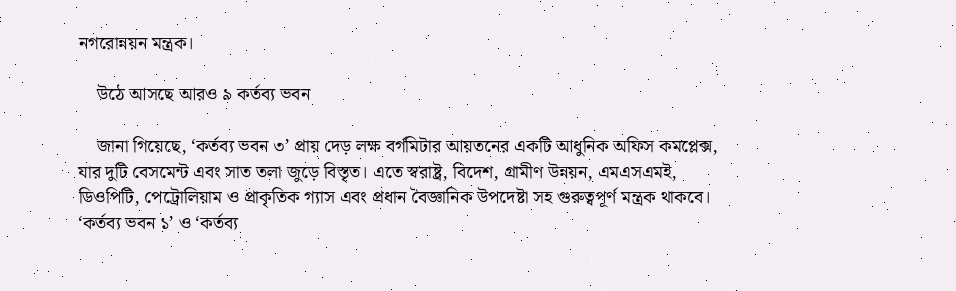নগরোন্নয়ন মন্ত্রক।

    উঠে আসছে আরও ৯ কর্তব্য ভবন

    জানা গিয়েছে, ‘কর্তব্য ভবন ৩’ প্রায় দেড় লক্ষ বর্গমিটার আয়তনের একটি আধুনিক অফিস কমপ্লেক্স, যার দুটি বেসমেন্ট এবং সাত তলা জুড়ে বিস্তৃত। এতে স্বরাষ্ট্র, বিদেশ, গ্রামীণ উন্নয়ন, এমএসএমই, ডিওপিটি, পেট্রোলিয়াম ও প্রাকৃতিক গ্যাস এবং প্রধান বৈজ্ঞানিক উপদেষ্টা সহ গুরুত্বপূর্ণ মন্ত্রক থাকবে। ‘কর্তব্য ভবন ১’ ও ‘কর্তব্য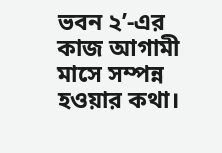ভবন ২’-এর কাজ আগামী মাসে সম্পন্ন হওয়ার কথা।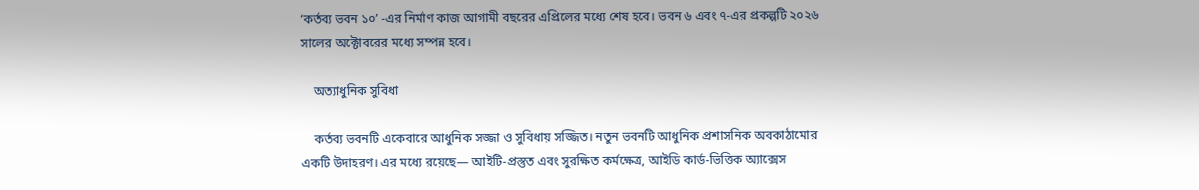‘কর্তব্য ভবন ১০’ -এর নির্মাণ কাজ আগামী বছরের এপ্রিলের মধ্যে শেষ হবে। ভবন ৬ এবং ৭-এর প্রকল্পটি ২০২৬ সালের অক্টোবরের মধ্যে সম্পন্ন হবে।

    অত্যাধুনিক সুবিধা

    কর্তব্য ভবনটি একেবারে আধুনিক সজ্জা ও সুবিধায় সজ্জিত। নতুন ভবনটি আধুনিক প্রশাসনিক অবকাঠামোর একটি উদাহরণ। এর মধ্যে রয়েছে— আইটি-প্রস্তুত এবং সুরক্ষিত কর্মক্ষেত্র, আইডি কার্ড-ভিত্তিক অ্যাক্সেস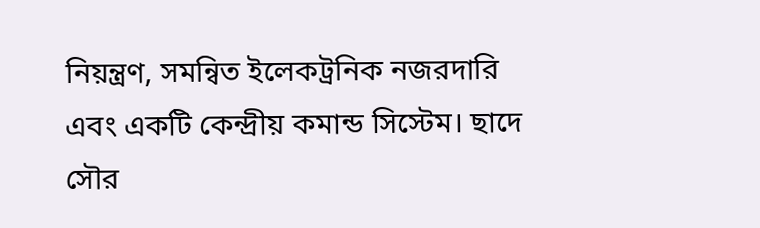নিয়ন্ত্রণ, সমন্বিত ইলেকট্রনিক নজরদারি এবং একটি কেন্দ্রীয় কমান্ড সিস্টেম। ছাদে সৌর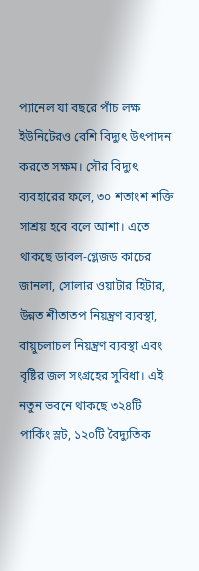প্যানেল যা বছরে পাঁচ লক্ষ ইউনিটেরও বেশি বিদ্যুৎ উৎপাদন করতে সক্ষম। সৌর বিদ্যুৎ ব্যবহারের ফলে, ৩০ শতাংশ শক্তি সাশ্রয় হবে বলে আশা। এতে থাকছে ডাবল-গ্লেজড কাচের জানলা, সোলার ওয়াটার হিটার, উন্নত শীতাতপ নিয়ন্ত্রণ ব্যবস্থা, বায়ুচলাচল নিয়ন্ত্রণ ব্যবস্থা এবং বৃষ্টির জল সংগ্রহের সুবিধা। এই নতুন ভবনে থাকছে ৩২৪টি পার্কিং স্লট, ১২০টি বৈদ্যুতিক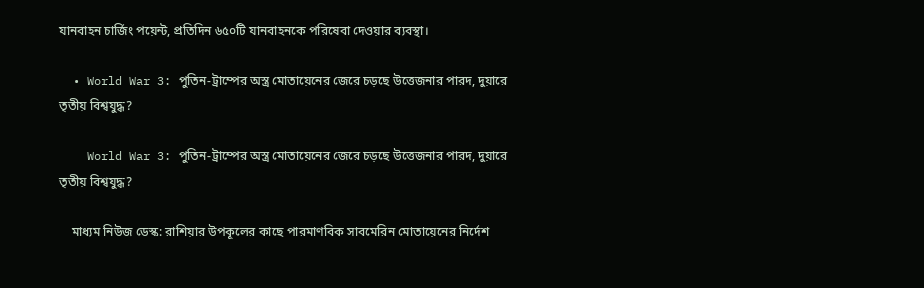যানবাহন চার্জিং পয়েন্ট, প্রতিদিন ৬৫০টি যানবাহনকে পরিষেবা দেওয়ার ব্যবস্থা।

  • World War 3: পুতিন-ট্রাম্পের অস্ত্র মোতায়েনের জেরে চড়ছে উত্তেজনার পারদ, দুয়ারে তৃতীয় বিশ্বযুদ্ধ?

    World War 3: পুতিন-ট্রাম্পের অস্ত্র মোতায়েনের জেরে চড়ছে উত্তেজনার পারদ, দুয়ারে তৃতীয় বিশ্বযুদ্ধ?

    মাধ্যম নিউজ ডেস্ক: রাশিয়ার উপকূলের কাছে পারমাণবিক সাবমেরিন মোতায়েনের নির্দেশ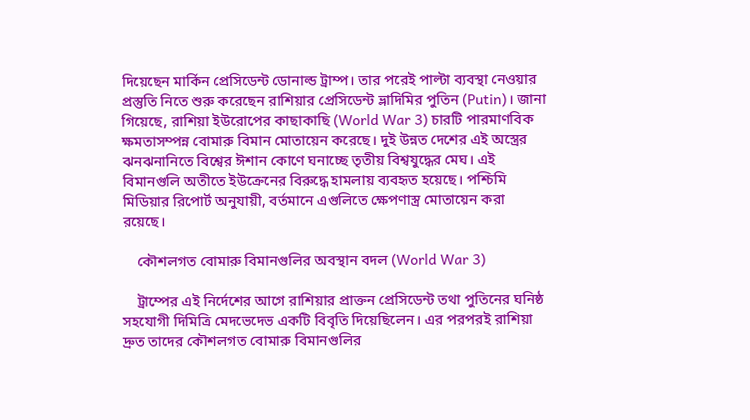দিয়েছেন মার্কিন প্রেসিডেন্ট ডোনাল্ড ট্রাম্প। তার পরেই পাল্টা ব্যবস্থা নেওয়ার প্রস্তুতি নিতে শুরু করেছেন রাশিয়ার প্রেসিডেন্ট ভ্লাদিমির পুতিন (Putin)। জানা গিয়েছে, রাশিয়া ইউরোপের কাছাকাছি (World War 3) চারটি পারমাণবিক ক্ষমতাসম্পন্ন বোমারু বিমান মোতায়েন করেছে। দুই উন্নত দেশের এই অস্ত্রের ঝনঝনানিতে বিশ্বের ঈশান কোণে ঘনাচ্ছে তৃতীয় বিশ্বযুদ্ধের মেঘ। এই বিমানগুলি অতীতে ইউক্রেনের বিরুদ্ধে হামলায় ব্যবহৃত হয়েছে। পশ্চিমি মিডিয়ার রিপোর্ট অনুযায়ী, বর্তমানে এগুলিতে ক্ষেপণাস্ত্র মোতায়েন করা রয়েছে।

    কৌশলগত বোমারু বিমানগুলির অবস্থান বদল (World War 3)

    ট্রাম্পের এই নির্দেশের আগে রাশিয়ার প্রাক্তন প্রেসিডেন্ট তথা পুতিনের ঘনিষ্ঠ সহযোগী দিমিত্রি মেদভেদেভ একটি বিবৃতি দিয়েছিলেন। এর পরপরই রাশিয়া দ্রুত তাদের কৌশলগত বোমারু বিমানগুলির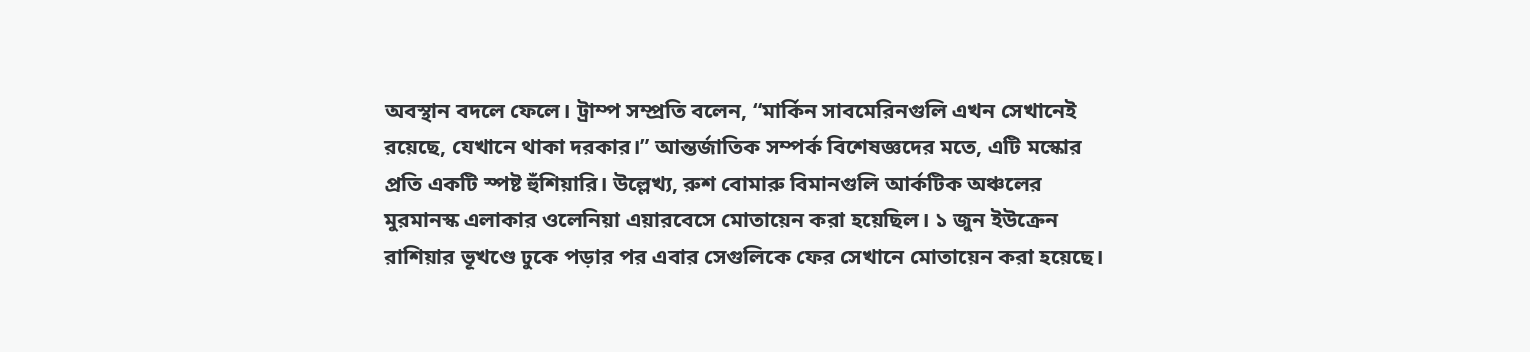অবস্থান বদলে ফেলে। ট্রাম্প সম্প্রতি বলেন, “মার্কিন সাবমেরিনগুলি এখন সেখানেই রয়েছে, যেখানে থাকা দরকার।” আন্তর্জাতিক সম্পর্ক বিশেষজ্ঞদের মতে, এটি মস্কোর প্রতি একটি স্পষ্ট হুঁশিয়ারি। উল্লেখ্য, রুশ বোমারু বিমানগুলি আর্কটিক অঞ্চলের মুরমানস্ক এলাকার ওলেনিয়া এয়ারবেসে মোতায়েন করা হয়েছিল। ১ জুন ইউক্রেন রাশিয়ার ভূখণ্ডে ঢুকে পড়ার পর এবার সেগুলিকে ফের সেখানে মোতায়েন করা হয়েছে।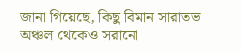জানা গিয়েছে, কিছু বিমান সারাতভ অঞ্চল থেকেও সরানো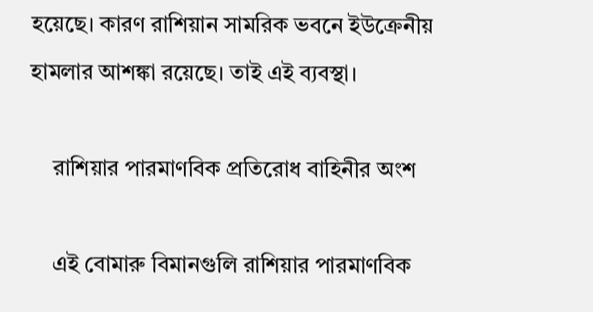হয়েছে। কারণ রাশিয়ান সামরিক ভবনে ইউক্রেনীয় হামলার আশঙ্কা রয়েছে। তাই এই ব্যবস্থা।

    রাশিয়ার পারমাণবিক প্রতিরোধ বাহিনীর অংশ

    এই বোমারু বিমানগুলি রাশিয়ার পারমাণবিক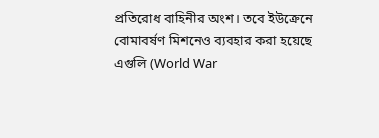প্রতিরোধ বাহিনীর অংশ। তবে ইউক্রেনে বোমাবর্ষণ মিশনেও ব্যবহার করা হয়েছে এগুলি (World War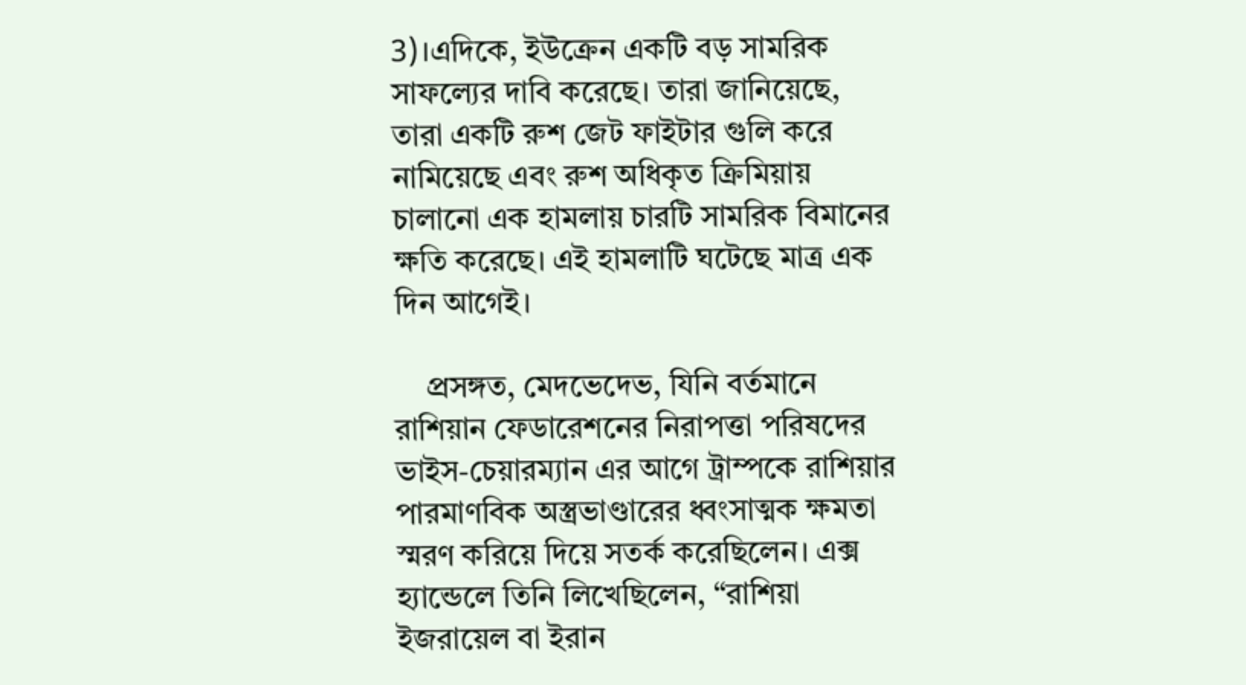3)।এদিকে, ইউক্রেন একটি বড় সামরিক সাফল্যের দাবি করেছে। তারা জানিয়েছে, তারা একটি রুশ জেট ফাইটার গুলি করে নামিয়েছে এবং রুশ অধিকৃত ক্রিমিয়ায় চালানো এক হামলায় চারটি সামরিক বিমানের ক্ষতি করেছে। এই হামলাটি ঘটেছে মাত্র এক দিন আগেই।

    প্রসঙ্গত, মেদভেদেভ, যিনি বর্তমানে রাশিয়ান ফেডারেশনের নিরাপত্তা পরিষদের ভাইস-চেয়ারম্যান এর আগে ট্রাম্পকে রাশিয়ার পারমাণবিক অস্ত্রভাণ্ডারের ধ্বংসাত্মক ক্ষমতা স্মরণ করিয়ে দিয়ে সতর্ক করেছিলেন। এক্স হ্যান্ডেলে তিনি লিখেছিলেন, “রাশিয়া ইজরায়েল বা ইরান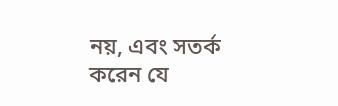নয়, এবং সতর্ক করেন যে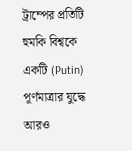ট্রাম্পের প্রতিটি হুমকি বিশ্বকে একটি (Putin) পূর্ণমাত্রার যুদ্ধে আরও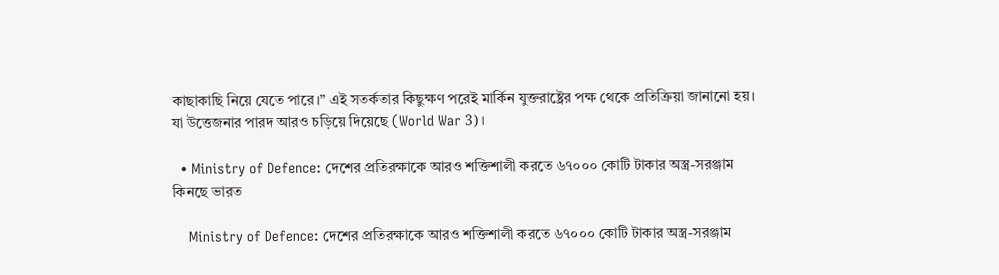কাছাকাছি নিয়ে যেতে পারে।” এই সতর্কতার কিছুক্ষণ পরেই মার্কিন যুক্তরাষ্ট্রের পক্ষ থেকে প্রতিক্রিয়া জানানো হয়। যা উত্তেজনার পারদ আরও চড়িয়ে দিয়েছে (World War 3)।

  • Ministry of Defence: দেশের প্রতিরক্ষাকে আরও শক্তিশালী করতে ৬৭০০০ কোটি টাকার অস্ত্র-সরঞ্জাম কিনছে ভারত

    Ministry of Defence: দেশের প্রতিরক্ষাকে আরও শক্তিশালী করতে ৬৭০০০ কোটি টাকার অস্ত্র-সরঞ্জাম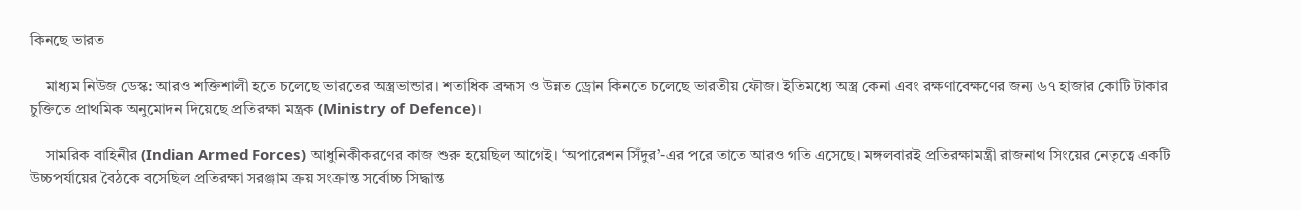কিনছে ভারত

    মাধ্যম নিউজ ডেস্ক: আরও শক্তিশালী হতে চলেছে ভারতের অস্ত্রভান্ডার। শতাধিক ব্রহ্মস ও উন্নত ড্রোন কিনতে চলেছে ভারতীয় ফৌজ। ইতিমধ্যে অস্ত্র কেনা এবং রক্ষণাবেক্ষণের জন্য ৬৭ হাজার কোটি টাকার চুক্তিতে প্রাথমিক অনুমোদন দিয়েছে প্রতিরক্ষা মন্ত্রক (Ministry of Defence)।

    সামরিক বাহিনীর (Indian Armed Forces) আধুনিকীকরণের কাজ শুরু হয়েছিল আগেই। ‘অপারেশন সিঁদুর’-এর পরে তাতে আরও গতি এসেছে। মঙ্গলবারই প্রতিরক্ষামন্ত্রী রাজনাথ সিংয়ের নেতৃত্বে একটি উচ্চপর্যায়ের বৈঠকে বসেছিল প্রতিরক্ষা সরঞ্জাম ক্রয় সংক্রান্ত সর্বোচ্চ সিদ্ধান্ত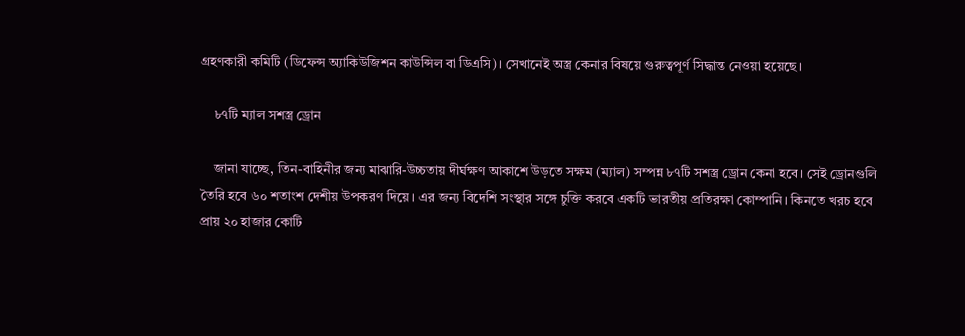গ্রহণকারী কমিটি (ডিফেন্স অ্যাকিউজিশন কাউন্সিল বা ডিএসি)। সেখানেই অস্ত্র কেনার বিষয়ে গুরুত্বপূর্ণ সিদ্ধান্ত নেওয়া হয়েছে।

    ৮৭টি ম্যাল সশস্ত্র ড্রোন

    জানা যাচ্ছে, তিন-বাহিনীর জন্য মাঝারি-উচ্চতায় দীর্ঘক্ষণ আকাশে উড়তে সক্ষম (ম্যাল) সম্পন্ন ৮৭টি সশস্ত্র ড্রোন কেনা হবে। সেই ড্রোনগুলি তৈরি হবে ৬০ শতাংশ দেশীয় উপকরণ দিয়ে। এর জন্য বিদেশি সংস্থার সঙ্গে চুক্তি করবে একটি ভারতীয় প্রতিরক্ষা কোম্পানি। কিনতে খরচ হবে প্রায় ২০ হাজার কোটি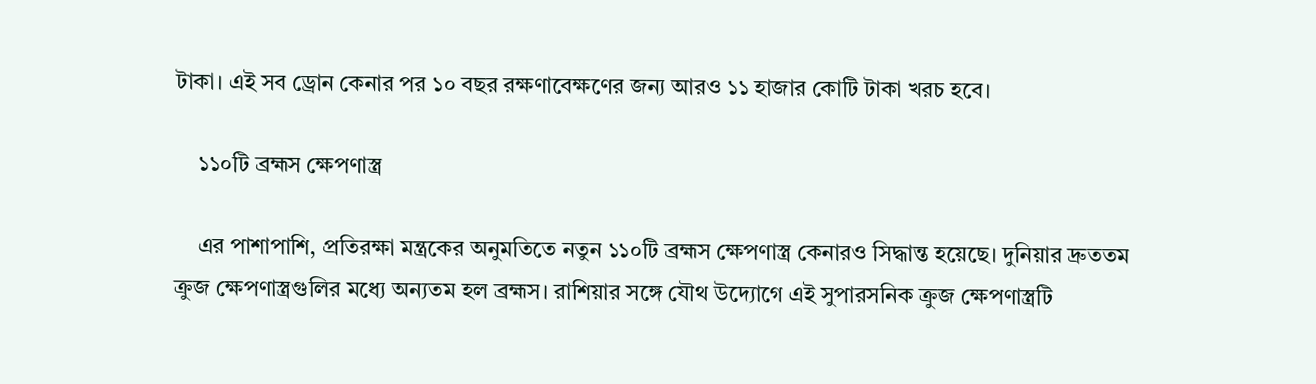টাকা। এই সব ড্রোন কেনার পর ১০ বছর রক্ষণাবেক্ষণের জন্য আরও ১১ হাজার কোটি টাকা খরচ হবে।

    ১১০টি ব্রহ্মস ক্ষেপণাস্ত্র

    এর পাশাপাশি, প্রতিরক্ষা মন্ত্রকের অনুমতিতে নতুন ১১০টি ব্রহ্মস ক্ষেপণাস্ত্র কেনারও সিদ্ধান্ত হয়েছে। দুনিয়ার দ্রুততম ক্রুজ ক্ষেপণাস্ত্রগুলির মধ্যে অন্যতম হল ব্রহ্মস। রাশিয়ার সঙ্গে যৌথ উদ্যোগে এই সুপারসনিক ক্রুজ ক্ষেপণাস্ত্রটি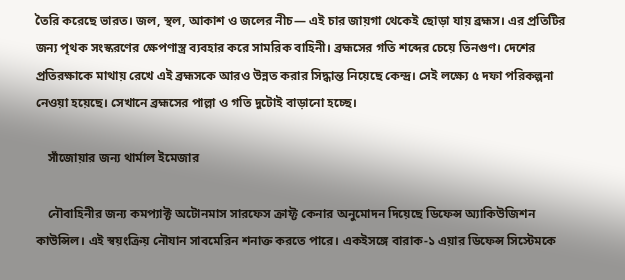তৈরি করেছে ভারত। জল, স্থল, আকাশ ও জলের নীচ— এই চার জায়গা থেকেই ছোড়া যায় ব্রহ্মস। এর প্রতিটির জন্য পৃথক সংস্করণের ক্ষেপণাস্ত্র ব্যবহার করে সামরিক বাহিনী। ব্রহ্মসের গতি শব্দের চেয়ে তিনগুণ। দেশের প্রতিরক্ষাকে মাথায় রেখে এই ব্রহ্মসকে আরও উন্নত করার সিদ্ধান্ত নিয়েছে কেন্দ্র। সেই লক্ষ্যে ৫ দফা পরিকল্পনা নেওয়া হয়েছে। সেখানে ব্রহ্মসের পাল্লা ও গতি দুটোই বাড়ানো হচ্ছে।

    সাঁজোয়ার জন্য থার্মাল ইমেজার

    নৌবাহিনীর জন্য কমপ্যাক্ট অটোনমাস সারফেস ক্রাফ্ট কেনার অনুমোদন দিয়েছে ডিফেন্স অ্যাকিউজিশন কাউন্সিল। এই স্বয়ংক্রিয় নৌযান সাবমেরিন শনাক্ত করতে পারে। একইসঙ্গে বারাক-১ এয়ার ডিফেন্স সিস্টেমকে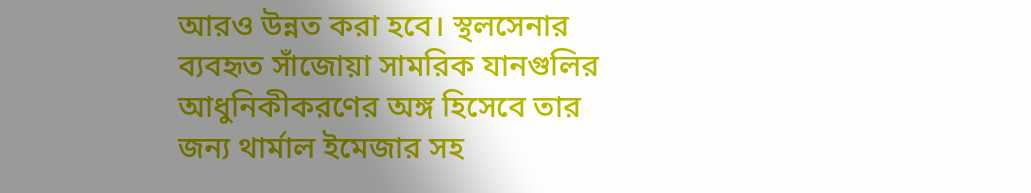আরও উন্নত করা হবে। স্থলসেনার ব্যবহৃত সাঁজোয়া সামরিক যানগুলির আধুনিকীকরণের অঙ্গ হিসেবে তার জন্য থার্মাল ইমেজার সহ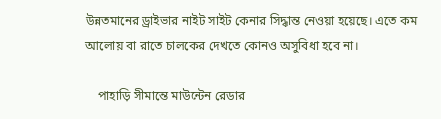উন্নতমানের ড্রাইভার নাইট সাইট কেনার সিদ্ধান্ত নেওয়া হয়েছে। এতে কম আলোয় বা রাতে চালকের দেখতে কোনও অসুবিধা হবে না।

    পাহাড়ি সীমান্তে মাউন্টেন রেডার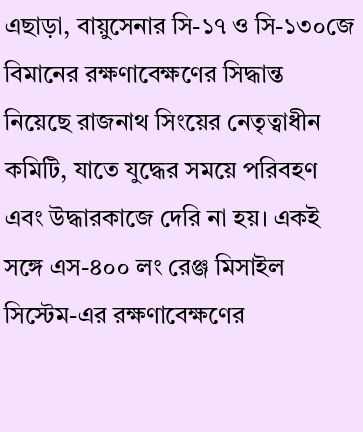এছাড়া, বায়ুসেনার সি-১৭ ও সি-১৩০জে বিমানের রক্ষণাবেক্ষণের সিদ্ধান্ত নিয়েছে রাজনাথ সিংয়ের নেতৃত্বাধীন কমিটি, যাতে যুদ্ধের সময়ে পরিবহণ এবং উদ্ধারকাজে দেরি না হয়। একই সঙ্গে এস-৪০০ লং রেঞ্জ মিসাইল সিস্টেম-এর রক্ষণাবেক্ষণের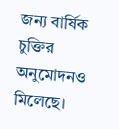জন্য বার্ষিক চুক্তির অনুমোদনও মিলেছে।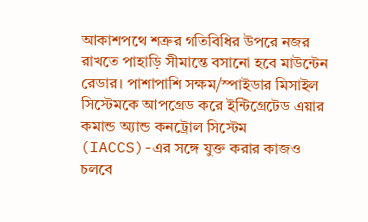আকাশপথে শত্রুর গতিবিধির উপরে নজর রাখতে পাহাড়ি সীমান্তে বসানো হবে মাউন্টেন রেডার। পাশাপাশি সক্ষম/স্পাইডার মিসাইল সিস্টেমকে আপগ্রেড করে ইন্টিগ্রেটেড এয়ার কমান্ড অ্যান্ড কনট্রোল সিস্টেম (IACCS)-এর সঙ্গে যুক্ত করার কাজও চলবে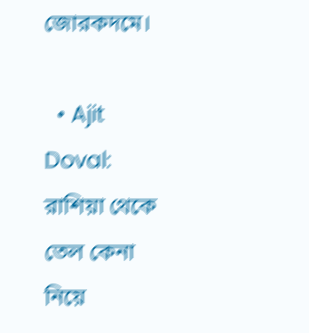জোরকদমে।

  • Ajit Doval: রাশিয়া থেকে তেল কেনা নিয়ে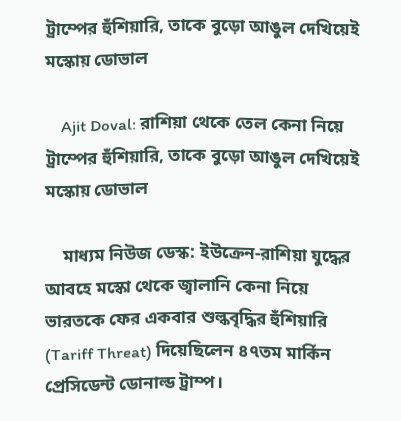ট্রাম্পের হুঁশিয়ারি, তাকে বুড়ো আঙুল দেখিয়েই মস্কোয় ডোভাল

    Ajit Doval: রাশিয়া থেকে তেল কেনা নিয়ে ট্রাম্পের হুঁশিয়ারি, তাকে বুড়ো আঙুল দেখিয়েই মস্কোয় ডোভাল

    মাধ্যম নিউজ ডেস্ক: ইউক্রেন-রাশিয়া যুদ্ধের আবহে মস্কো থেকে জ্বালানি কেনা নিয়ে ভারতকে ফের একবার শুল্কবৃদ্ধির হুঁশিয়ারি (Tariff Threat) দিয়েছিলেন ৪৭তম মার্কিন প্রেসিডেন্ট ডোনাল্ড ট্রাম্প।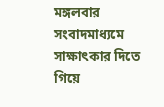মঙ্গলবার সংবাদমাধ্যমে সাক্ষাৎকার দিতে গিয়ে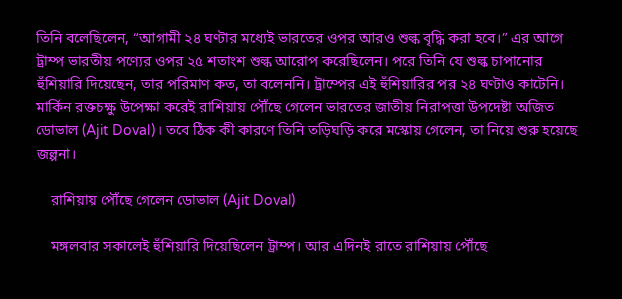তিনি বলেছিলেন, “আগামী ২৪ ঘণ্টার মধ্যেই ভারতের ওপর আরও শুল্ক বৃদ্ধি করা হবে।” এর আগে ট্রাম্প ভারতীয় পণ্যের ওপর ২৫ শতাংশ শুল্ক আরোপ করেছিলেন। পরে তিনি যে শুল্ক চাপানোর হুঁশিয়ারি দিয়েছেন, তার পরিমাণ কত, তা বলেননি। ট্রাম্পের এই হুঁশিয়ারির পর ২৪ ঘণ্টাও কাটেনি। মার্কিন রক্তচক্ষু উপেক্ষা করেই রাশিয়ায় পৌঁছে গেলেন ভারতের জাতীয় নিরাপত্তা উপদেষ্টা অজিত ডোভাল (Ajit Doval)। তবে ঠিক কী কারণে তিনি তড়িঘড়ি করে মস্কোয় গেলেন, তা নিয়ে শুরু হয়েছে জল্পনা।

    রাশিয়ায় পৌঁছে গেলেন ডোভাল (Ajit Doval)

    মঙ্গলবার সকালেই হুঁশিয়ারি দিয়েছিলেন ট্রাম্প। আর এদিনই রাতে রাশিয়ায় পৌঁছে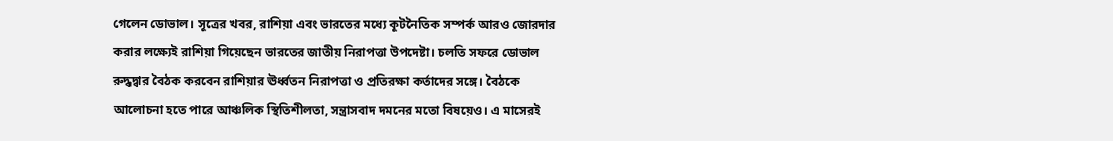গেলেন ডোভাল। সূত্রের খবর, রাশিয়া এবং ভারতের মধ্যে কূটনৈতিক সম্পর্ক আরও জোরদার করার লক্ষ্যেই রাশিয়া গিয়েছেন ভারতের জাতীয় নিরাপত্তা উপদেষ্টা। চলতি সফরে ডোভাল রুদ্ধদ্বার বৈঠক করবেন রাশিয়ার ঊর্ধ্বতন নিরাপত্তা ও প্রতিরক্ষা কর্তাদের সঙ্গে। বৈঠকে আলোচনা হতে পারে আঞ্চলিক স্থিতিশীলতা, সন্ত্রাসবাদ দমনের মতো বিষয়েও। এ মাসেরই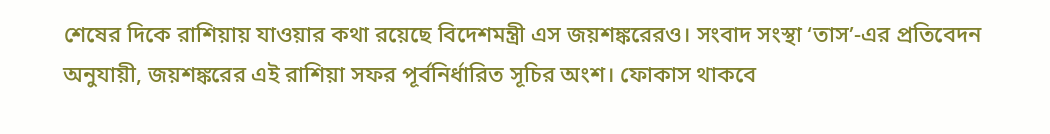শেষের দিকে রাশিয়ায় যাওয়ার কথা রয়েছে বিদেশমন্ত্রী এস জয়শঙ্করেরও। সংবাদ সংস্থা ‘তাস’-এর প্রতিবেদন অনুযায়ী, জয়শঙ্করের এই রাশিয়া সফর পূর্বনির্ধারিত সূচির অংশ। ফোকাস থাকবে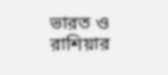ভারত ও রাশিয়ার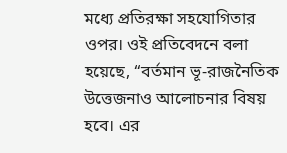মধ্যে প্রতিরক্ষা সহযোগিতার ওপর। ওই প্রতিবেদনে বলা হয়েছে, “বর্তমান ভূ-রাজনৈতিক উত্তেজনাও আলোচনার বিষয় হবে। এর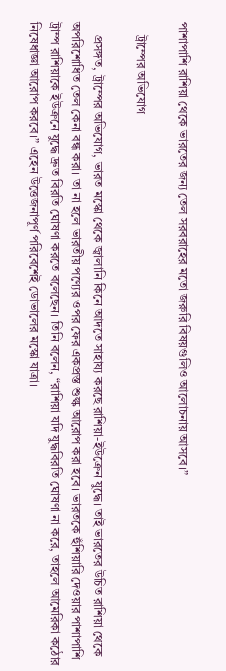পাশাপাশি রাশিয়া থেকে ভারতের জন্য তেল সরবরাহের মতো জরুরি বিষয়গুলিও আলোচনায় আসবে।”

    ট্রাম্পের অভিযোগ

    প্রসঙ্গত, ট্রাম্পের অভিযোগ, ভারত মস্কো থেকে জ্বালানি কিনে আদতে সাহায্য করছে রাশিয়া-ইউক্রেন যুদ্ধে। তাই ভারতের উচিত রাশিয়া থেকে অপরিশোধিত তেল কেনা বন্ধ করা। তা না হলে ভারতীয় পণ্যের ওপর ফের একপ্রস্ত শুল্ক আরোপ করা হবে। ভারতকে হুঁশিয়ারি দেওয়ার পাশাপাশি ট্রাম্প রাশিয়াকে ইউক্রনে যুদ্ধে দ্রুত বিরতি ঘোষণা করতে বলেছেন। তিনি বলেন, “রাশিয়া যদি যুদ্ধবিরতি ঘোষণা না করে, তাহলে আমেরিকা কঠোর নিষেধাজ্ঞা আরোপ করবে।” এহেন উত্তেজনাপূর্ণ পরিবেশেই ডোভালের মস্কো যাত্রা।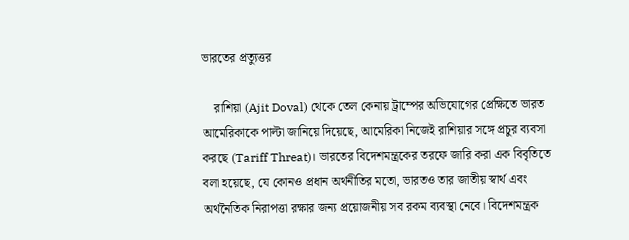ভারতের প্রত্যুত্তর

    রাশিয়া (Ajit Doval) থেকে তেল কেনায় ট্রাম্পের অভিযোগের প্রেক্ষিতে ভারত আমেরিকাকে পাল্টা জানিয়ে দিয়েছে, আমেরিকা নিজেই রাশিয়ার সঙ্গে প্রচুর ব্যবসা করছে (Tariff Threat)। ভারতের বিদেশমন্ত্রকের তরফে জারি করা এক বিবৃতিতে বলা হয়েছে, যে কোনও প্রধান অর্থনীতির মতো, ভারতও তার জাতীয় স্বার্থ এবং অর্থনৈতিক নিরাপত্তা রক্ষার জন্য প্রয়োজনীয় সব রকম ব্যবস্থা নেবে। বিদেশমন্ত্রক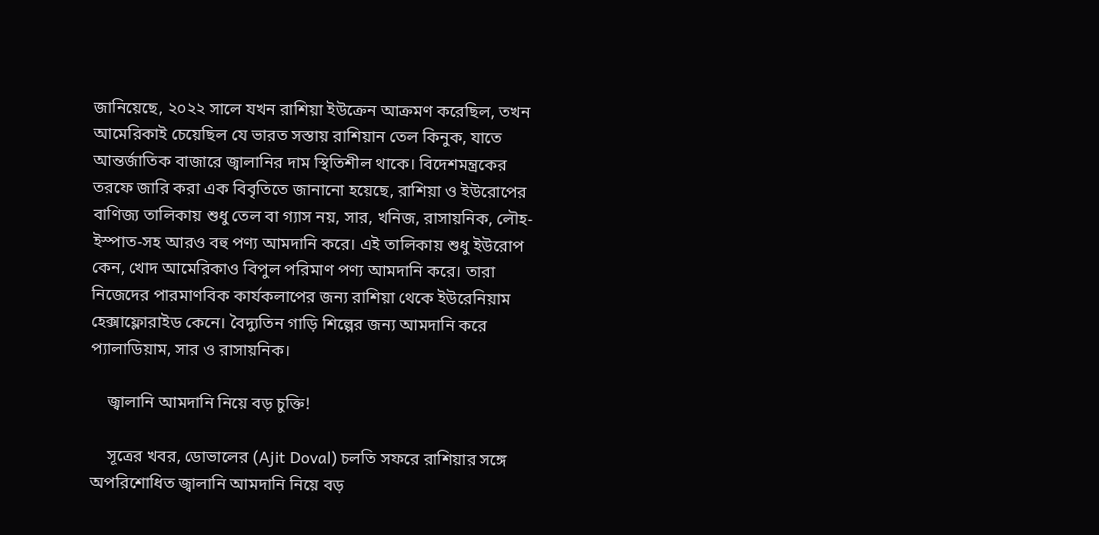জানিয়েছে, ২০২২ সালে যখন রাশিয়া ইউক্রেন আক্রমণ করেছিল, তখন আমেরিকাই চেয়েছিল যে ভারত সস্তায় রাশিয়ান তেল কিনুক, যাতে আন্তর্জাতিক বাজারে জ্বালানির দাম স্থিতিশীল থাকে। বিদেশমন্ত্রকের তরফে জারি করা এক বিবৃতিতে জানানো হয়েছে, রাশিয়া ও ইউরোপের বাণিজ্য তালিকায় শুধু তেল বা গ্যাস নয়, সার, খনিজ, রাসায়নিক, লৌহ-ইস্পাত-সহ আরও বহু পণ্য আমদানি করে। এই তালিকায় শুধু ইউরোপ কেন, খোদ আমেরিকাও বিপুল পরিমাণ পণ্য আমদানি করে। তারা নিজেদের পারমাণবিক কার্যকলাপের জন্য রাশিয়া থেকে ইউরেনিয়াম হেক্সাফ্লোরাইড কেনে। বৈদ্যুতিন গাড়ি শিল্পের জন্য আমদানি করে প্যালাডিয়াম, সার ও রাসায়নিক।

    জ্বালানি আমদানি নিয়ে বড় চুক্তি!

    সূত্রের খবর, ডোভালের (Ajit Doval) চলতি সফরে রাশিয়ার সঙ্গে অপরিশোধিত জ্বালানি আমদানি নিয়ে বড়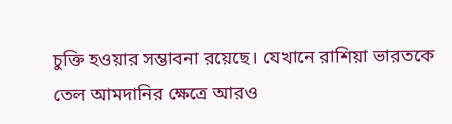চুক্তি হওয়ার সম্ভাবনা রয়েছে। যেখানে রাশিয়া ভারতকে তেল আমদানির ক্ষেত্রে আরও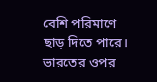বেশি পরিমাণে ছাড় দিতে পারে। ভারতের ওপর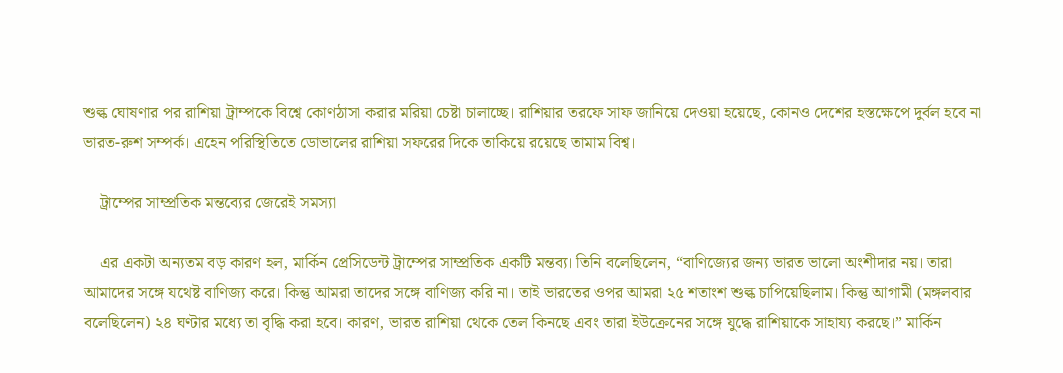শুল্ক ঘোষণার পর রাশিয়া ট্রাম্পকে বিশ্বে কোণঠাসা করার মরিয়া চেষ্টা চালাচ্ছে। রাশিয়ার তরফে সাফ জানিয়ে দেওয়া হয়েছে, কোনও দেশের হস্তক্ষেপে দুর্বল হবে না ভারত-রুশ সম্পর্ক। এহেন পরিস্থিতিতে ডোভালের রাশিয়া সফরের দিকে তাকিয়ে রয়েছে তামাম বিশ্ব।

    ট্রাম্পের সাম্প্রতিক মন্তব্যের জেরেই সমস্যা

    এর একটা অন্যতম বড় কারণ হল, মার্কিন প্রেসিডেন্ট ট্রাম্পের সাম্প্রতিক একটি মন্তব্য। তিনি বলেছিলেন, “বাণিজ্যের জন্য ভারত ভালো অংশীদার নয়। তারা আমাদের সঙ্গে যথেষ্ট বাণিজ্য করে। কিন্তু আমরা তাদের সঙ্গে বাণিজ্য করি না। তাই ভারতের ওপর আমরা ২৫ শতাংশ শুল্ক চাপিয়েছিলাম। কিন্তু আগামী (মঙ্গলবার বলেছিলেন) ২৪ ঘণ্টার মধ্যে তা বৃদ্ধি করা হবে। কারণ, ভারত রাশিয়া থেকে তেল কিনছে এবং তারা ইউক্রেনের সঙ্গে যুদ্ধে রাশিয়াকে সাহায্য করছে।” মার্কিন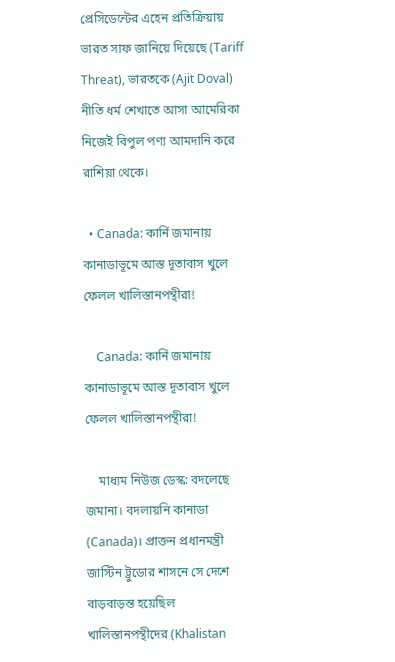প্রেসিডেন্টের এহেন প্রতিক্রিয়ায় ভারত সাফ জানিয়ে দিয়েছে (Tariff Threat), ভারতকে (Ajit Doval) নীতি ধর্ম শেখাতে আসা আমেরিকা নিজেই বিপুল পণ্য আমদানি করে রাশিয়া থেকে।

  • Canada: কার্নি জমানায় কানাডাভূমে আস্ত দূতাবাস খুলে ফেলল খালিস্তানপন্থীরা!

    Canada: কার্নি জমানায় কানাডাভূমে আস্ত দূতাবাস খুলে ফেলল খালিস্তানপন্থীরা!

    মাধ্যম নিউজ ডেস্ক: বদলেছে জমানা। বদলায়নি কানাডা (Canada)। প্রাক্তন প্রধানমন্ত্রী জাস্টিন ট্রুডোর শাসনে সে দেশে বাড়বাড়ন্ত হয়েছিল খালিস্তানপন্থীদের (Khalistan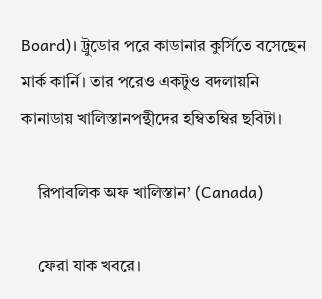Board)। ট্রুডোর পরে কাডানার কুর্সিতে বসেছেন মার্ক কার্নি। তার পরেও একটুও বদলায়নি কানাডায় খালিস্তানপন্থীদের হম্বিতম্বির ছবিটা।

    রিপাবলিক অফ খালিস্তান’ (Canada)

    ফেরা যাক খবরে।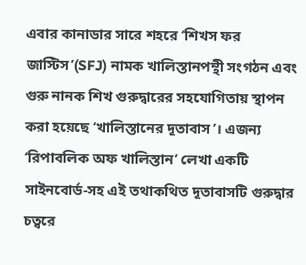এবার কানাডার সারে শহরে ‘শিখস ফর জাস্টিস’(SFJ) নামক খালিস্তানপন্থী সংগঠন এবং গুরু নানক শিখ গুরুদ্বারের সহযোগিতায় স্থাপন করা হয়েছে ‘খালিস্তানের দূতাবাস’। এজন্য ‘রিপাবলিক অফ খালিস্তান’ লেখা একটি সাইনবোর্ড-সহ এই তথাকথিত দূতাবাসটি গুরুদ্বার চত্বরে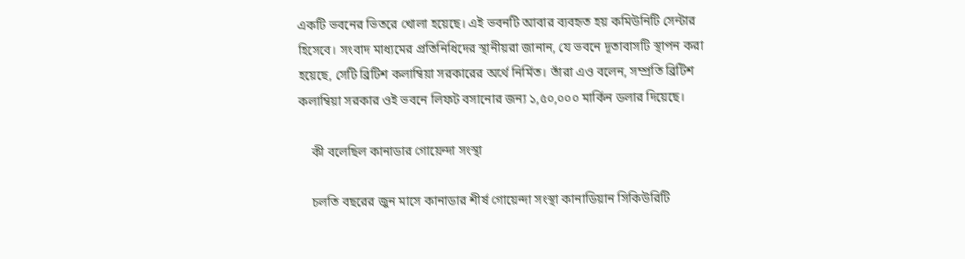একটি ভবনের ভিতরে খোলা হয়েছে। এই ভবনটি আবার ব্যবহৃত হয় কমিউনিটি সেন্টার হিসেবে। সংবাদ মাধ্যমের প্রতিনিধিদের স্থানীয়রা জানান, যে ভবনে দূতাবাসটি স্থাপন করা হয়েছে, সেটি ব্রিটিশ কলাম্বিয়া সরকারের অর্থে নির্মিত। তাঁরা এও বলেন, সম্প্রতি ব্রিটিশ কলাম্বিয়া সরকার ওই ভবনে লিফট বসানোর জন্য ১,৫০,০০০ মার্কিন ডলার দিয়েছে।

    কী বলেছিল কানাডার গোয়েন্দা সংস্থা

    চলতি বছরের জুন মাসে কানাডার শীর্ষ গোয়েন্দা সংস্থা কানাডিয়ান সিকিউরিটি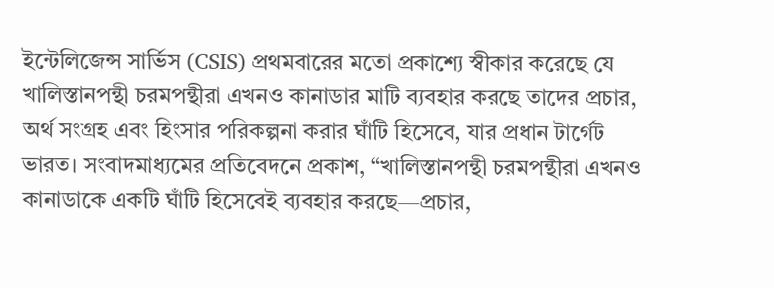ইন্টেলিজেন্স সার্ভিস (CSIS) প্রথমবারের মতো প্রকাশ্যে স্বীকার করেছে যে খালিস্তানপন্থী চরমপন্থীরা এখনও কানাডার মাটি ব্যবহার করছে তাদের প্রচার, অর্থ সংগ্রহ এবং হিংসার পরিকল্পনা করার ঘাঁটি হিসেবে, যার প্রধান টার্গেট ভারত। সংবাদমাধ্যমের প্রতিবেদনে প্রকাশ, “খালিস্তানপন্থী চরমপন্থীরা এখনও কানাডাকে একটি ঘাঁটি হিসেবেই ব্যবহার করছে—প্রচার,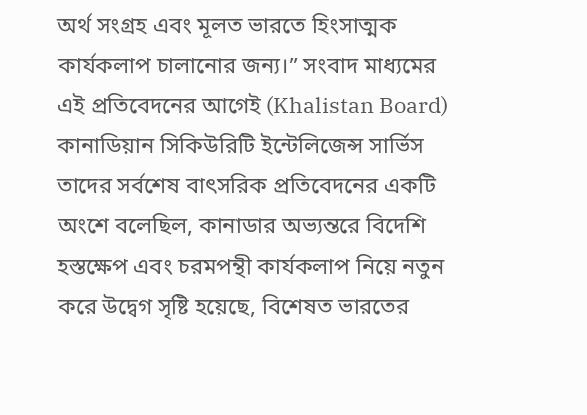অর্থ সংগ্রহ এবং মূলত ভারতে হিংসাত্মক কার্যকলাপ চালানোর জন্য।” সংবাদ মাধ্যমের এই প্রতিবেদনের আগেই (Khalistan Board) কানাডিয়ান সিকিউরিটি ইন্টেলিজেন্স সার্ভিস তাদের সর্বশেষ বাৎসরিক প্রতিবেদনের একটি অংশে বলেছিল, কানাডার অভ্যন্তরে বিদেশি হস্তক্ষেপ এবং চরমপন্থী কার্যকলাপ নিয়ে নতুন করে উদ্বেগ সৃষ্টি হয়েছে, বিশেষত ভারতের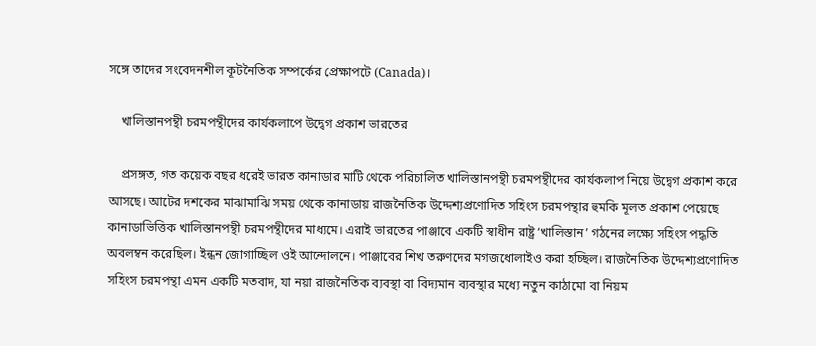সঙ্গে তাদের সংবেদনশীল কূটনৈতিক সম্পর্কের প্রেক্ষাপটে (Canada)।

    খালিস্তানপন্থী চরমপন্থীদের কার্যকলাপে উদ্বেগ প্রকাশ ভারতের

    প্রসঙ্গত, গত কয়েক বছর ধরেই ভারত কানাডার মাটি থেকে পরিচালিত খালিস্তানপন্থী চরমপন্থীদের কার্যকলাপ নিয়ে উদ্বেগ প্রকাশ করে আসছে। আটের দশকের মাঝামাঝি সময় থেকে কানাডায় রাজনৈতিক উদ্দেশ্যপ্রণোদিত সহিংস চরমপন্থার হুমকি মূলত প্রকাশ পেয়েছে কানাডাভিত্তিক খালিস্তানপন্থী চরমপন্থীদের মাধ্যমে। এরাই ভারতের পাঞ্জাবে একটি স্বাধীন রাষ্ট্র ‘খালিস্তান’ গঠনের লক্ষ্যে সহিংস পদ্ধতি অবলম্বন করেছিল। ইন্ধন জোগাচ্ছিল ওই আন্দোলনে। পাঞ্জাবের শিখ তরুণদের মগজধোলাইও করা হচ্ছিল। রাজনৈতিক উদ্দেশ্যপ্রণোদিত সহিংস চরমপন্থা এমন একটি মতবাদ, যা নয়া রাজনৈতিক ব্যবস্থা বা বিদ্যমান ব্যবস্থার মধ্যে নতুন কাঠামো বা নিয়ম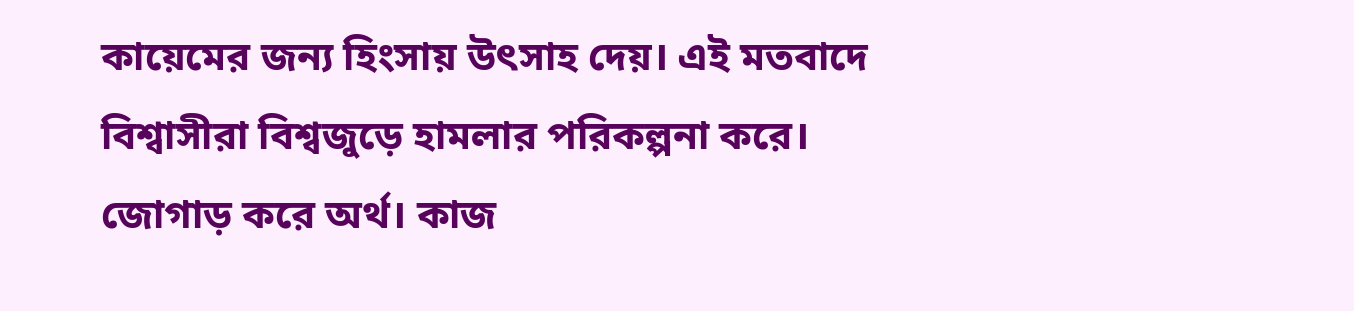কায়েমের জন্য হিংসায় উৎসাহ দেয়। এই মতবাদে বিশ্বাসীরা বিশ্বজুড়ে হামলার পরিকল্পনা করে। জোগাড় করে অর্থ। কাজ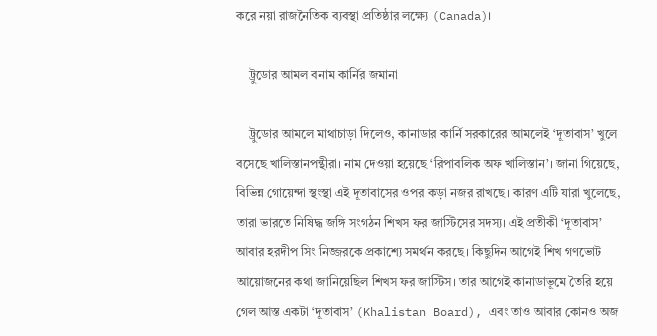করে নয়া রাজনৈতিক ব্যবস্থা প্রতিষ্ঠার লক্ষ্যে (Canada)।

    ট্রুডোর আমল বনাম কার্নির জমানা

    ট্রুডোর আমলে মাথাচাড়া দিলেও, কানাডার কার্নি সরকারের আমলেই ‘দূতাবাস’ খুলে বসেছে খালিস্তানপন্থীরা। নাম দেওয়া হয়েছে ‘রিপাবলিক অফ খালিস্তান’। জানা গিয়েছে, বিভিন্ন গোয়েন্দা স্থংস্থা এই দূতাবাসের ওপর কড়া নজর রাখছে। কারণ এটি যারা খুলেছে, তারা ভারতে নিষিদ্ধ জঙ্গি সংগঠন শিখস ফর জাস্টিসের সদস্য। এই প্রতীকী ‘দূতাবাস’ আবার হরদীপ সিং নিজ্জরকে প্রকাশ্যে সমর্থন করছে। কিছুদিন আগেই শিখ গণভোট আয়োজনের কথা জানিয়েছিল শিখস ফর জাস্টিস। তার আগেই কানাডাভূমে তৈরি হয়ে গেল আস্ত একটা ‘দূতাবাস’ (Khalistan Board), এবং তাও আবার কোনও অজ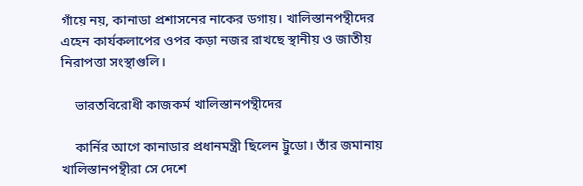গাঁয়ে নয়, কানাডা প্রশাসনের নাকের ডগায়। খালিস্তানপন্থীদের এহেন কার্যকলাপের ওপর কড়া নজর রাখছে স্থানীয় ও জাতীয় নিরাপত্তা সংস্থাগুলি।

    ভারতবিরোধী কাজকর্ম খালিস্তানপন্থীদের

    কার্নির আগে কানাডার প্রধানমন্ত্রী ছিলেন ট্রুডো। তাঁর জমানায় খালিস্তানপন্থীরা সে দেশে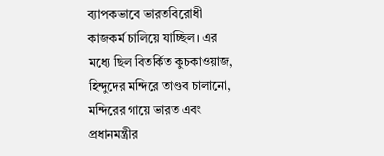ব্যাপকভাবে ভারতবিরোধী কাজকর্ম চালিয়ে যাচ্ছিল। এর মধ্যে ছিল বিতর্কিত কুচকাওয়াজ, হিন্দুদের মন্দিরে তাণ্ডব চালানো, মন্দিরের গায়ে ভারত এবং প্রধানমন্ত্রীর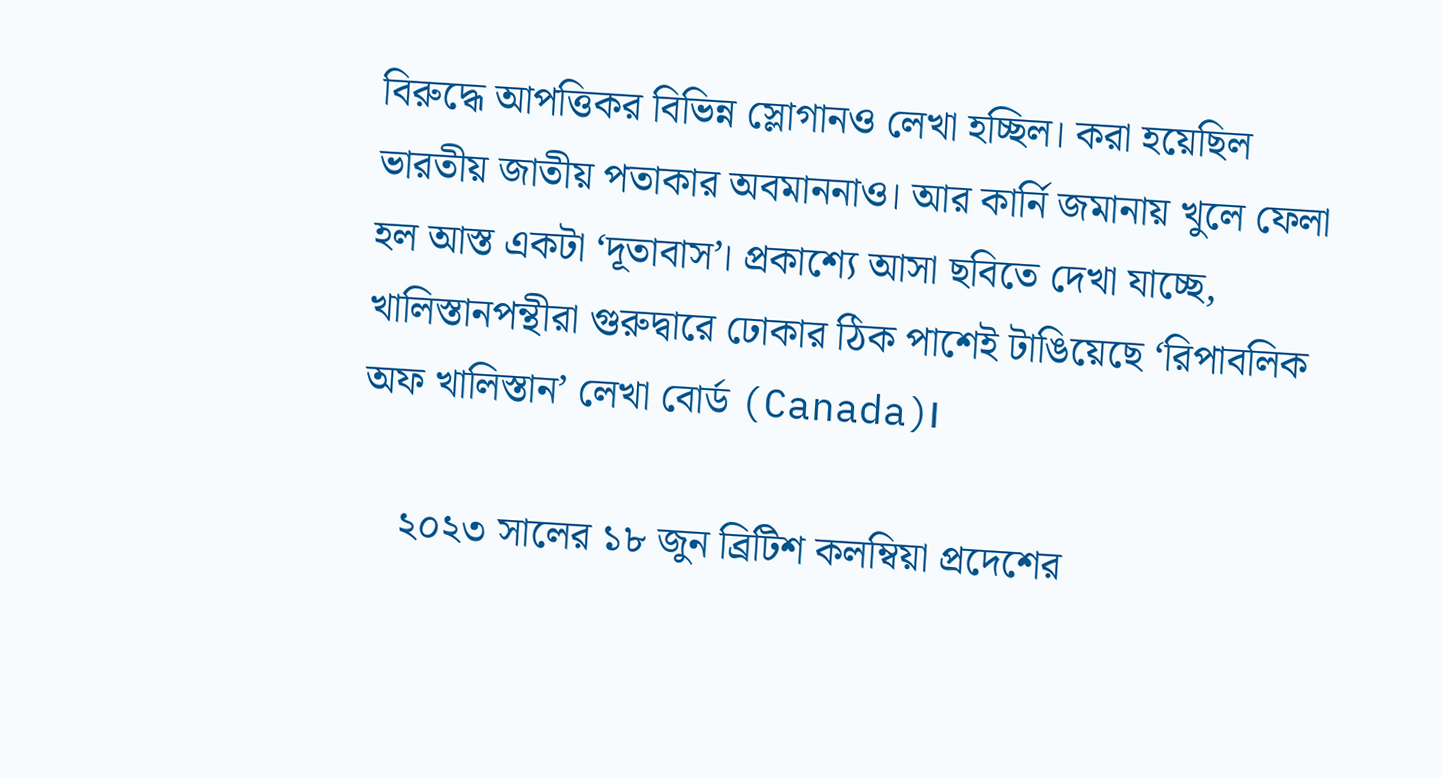বিরুদ্ধে আপত্তিকর বিভিন্ন স্লোগানও লেখা হচ্ছিল। করা হয়েছিল ভারতীয় জাতীয় পতাকার অবমাননাও। আর কার্নি জমানায় খুলে ফেলা হল আস্ত একটা ‘দূতাবাস’। প্রকাশ্যে আসা ছবিতে দেখা যাচ্ছে, খালিস্তানপন্থীরা গুরুদ্বারে ঢোকার ঠিক পাশেই টাঙিয়েছে ‘রিপাবলিক অফ খালিস্তান’ লেখা বোর্ড (Canada)।

    ২০২৩ সালের ১৮ জুন ব্রিটিশ কলম্বিয়া প্রদেশের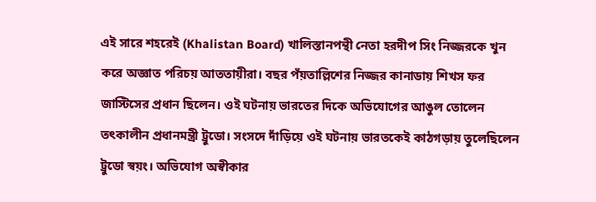এই সারে শহরেই (Khalistan Board) খালিস্তানপন্থী নেতা হরদীপ সিং নিজ্জরকে খুন করে অজ্ঞাত পরিচয় আততায়ীরা। বছর পঁয়তাল্লিশের নিজ্জর কানাডায় শিখস ফর জাস্টিসের প্রধান ছিলেন। ওই ঘটনায় ভারতের দিকে অভিযোগের আঙুল তোলেন তৎকালীন প্রধানমন্ত্রী ট্রুডো। সংসদে দাঁড়িয়ে ওই ঘটনায় ভারতকেই কাঠগড়ায় তুলেছিলেন ট্রুডো স্বয়ং। অভিযোগ অস্বীকার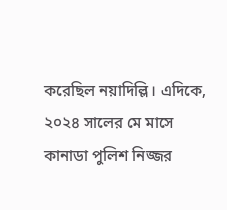করেছিল নয়াদিল্লি। এদিকে, ২০২৪ সালের মে মাসে কানাডা পুলিশ নিজ্জর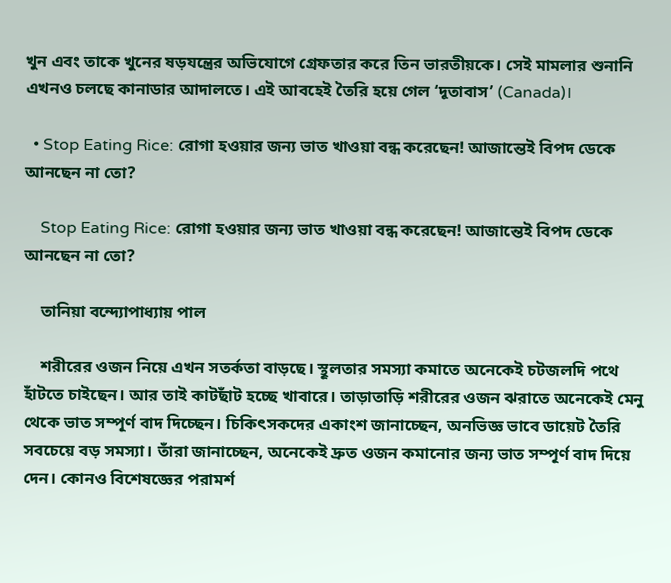খুন এবং তাকে খুনের ষড়যন্ত্রের অভিযোগে গ্রেফতার করে তিন ভারতীয়কে। সেই মামলার শুনানি এখনও চলছে কানাডার আদালতে। এই আবহেই তৈরি হয়ে গেল ‘দূতাবাস’ (Canada)।

  • Stop Eating Rice: রোগা হওয়ার জন্য ভাত খাওয়া বন্ধ করেছেন! আজান্তেই বিপদ ডেকে আনছেন না তো?

    Stop Eating Rice: রোগা হওয়ার জন্য ভাত খাওয়া বন্ধ করেছেন! আজান্তেই বিপদ ডেকে আনছেন না তো?

    তানিয়া বন্দ্যোপাধ্যায় পাল

    শরীরের ওজন নিয়ে এখন সতর্কতা বাড়ছে। স্থূলতার সমস্যা কমাতে অনেকেই চটজলদি পথে হাঁটতে চাইছেন। আর তাই কাটছাঁট হচ্ছে খাবারে। তাড়াতাড়ি শরীরের ওজন ঝরাতে অনেকেই মেনু থেকে ভাত সম্পূর্ণ বাদ দিচ্ছেন। চিকিৎসকদের একাংশ জানাচ্ছেন, অনভিজ্ঞ ভাবে ডায়েট তৈরি সবচেয়ে বড় সমস্যা। তাঁরা জানাচ্ছেন, অনেকেই দ্রুত ওজন কমানোর জন্য ভাত সম্পূর্ণ বাদ দিয়ে দেন। কোনও বিশেষজ্ঞের পরামর্শ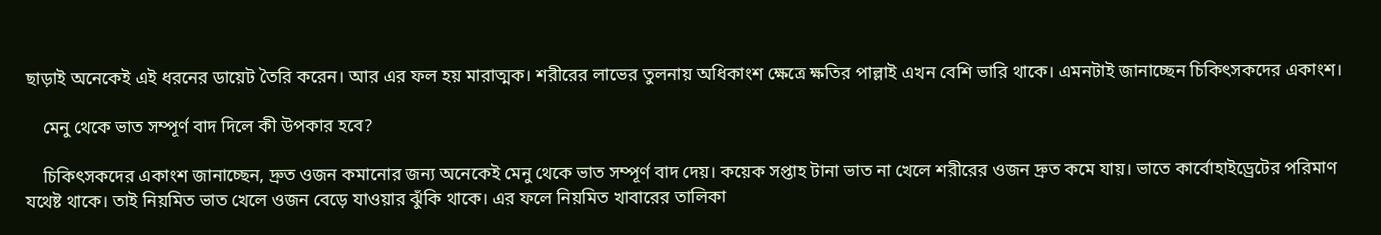ছাড়াই অনেকেই এই ধরনের ডায়েট তৈরি করেন। আর এর ফল হয় মারাত্মক। শরীরের লাভের তুলনায় অধিকাংশ ক্ষেত্রে ক্ষতির পাল্লাই এখন বেশি ভারি থাকে। এমনটাই জানাচ্ছেন চিকিৎসকদের একাংশ।

    মেনু থেকে ভাত সম্পূর্ণ বাদ দিলে কী উপকার হবে?

    চিকিৎসকদের একাংশ জানাচ্ছেন, দ্রুত ওজন কমানোর জন্য অনেকেই মেনু থেকে ভাত সম্পূর্ণ বাদ দেয়। কয়েক সপ্তাহ টানা ভাত না খেলে শরীরের ওজন দ্রুত কমে যায়। ভাতে কার্বোহাইড্রেটের পরিমাণ যথেষ্ট থাকে। তাই নিয়মিত ভাত খেলে ওজন বেড়ে যাওয়ার ঝুঁকি থাকে। এর ফলে নিয়মিত খাবারের তালিকা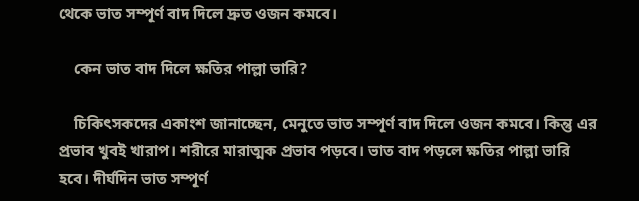থেকে ভাত সম্পূর্ণ বাদ দিলে দ্রুত ওজন কমবে।

    কেন ভাত বাদ দিলে ক্ষতির পাল্লা ভারি?

    চিকিৎসকদের একাংশ জানাচ্ছেন, মেনুতে ভাত সম্পূর্ণ বাদ দিলে ওজন কমবে। কিন্তু এর প্রভাব খুবই খারাপ। শরীরে মারাত্মক প্রভাব পড়বে। ভাত বাদ পড়লে ক্ষতির পাল্লা ভারি হবে‌। দীর্ঘদিন ভাত সম্পূর্ণ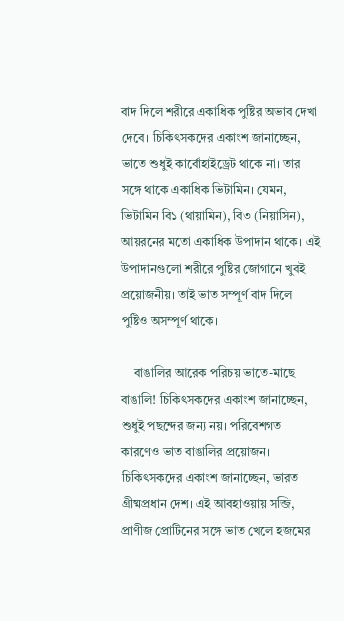বাদ দিলে শরীরে একাধিক পুষ্টির অভাব দেখা দেবে। চিকিৎসকদের একাংশ জানাচ্ছেন, ভাতে শুধুই কার্বোহাইড্রেট থাকে না। তার সঙ্গে থাকে একাধিক ভিটামিন। যেমন, ভিটামিন বি১ (থায়ামিন), বি৩ (নিয়াসিন), আয়রনের মতো একাধিক উপাদান থাকে। এই উপাদানগুলো শরীরে পুষ্টির জোগানে খুবই প্রয়োজনীয়। তাই ভাত সম্পূর্ণ বাদ দিলে পুষ্টিও অসম্পূর্ণ থাকে।

    বাঙালির আরেক পরিচয় ভাতে-মাছে বাঙালি! চিকিৎসকদের একাংশ জানাচ্ছেন, শুধুই পছন্দের জন্য নয়। পরিবেশগত কারণেও ভাত বাঙালির প্রয়োজন। চিকিৎসকদের একাংশ জানাচ্ছেন, ভারত গ্রীষ্মপ্রধান দেশ। এই আবহাওয়ায় সব্জি, প্রাণীজ প্রোটিনের সঙ্গে ভাত খেলে হজমের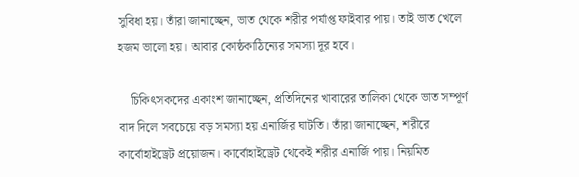সুবিধা হয়। তাঁরা জানাচ্ছেন, ভাত থেকে শরীর পর্যাপ্ত ফাইবার পায়। তাই ভাত খেলে হজম ভালো হয়। আবার কোষ্ঠকাঠিন্যের সমস্যা দূর হবে।

    চিকিৎসকদের একাংশ জানাচ্ছেন, প্রতিদিনের খাবারের তালিকা থেকে ভাত সম্পূর্ণ বাদ দিলে সবচেয়ে বড় সমস্যা হয় এনার্জির ঘাটতি। তাঁরা জানাচ্ছেন, শরীরে কার্বোহাইড্রেট প্রয়োজন। কার্বোহাইড্রেট থেকেই শরীর এনার্জি পায়। নিয়মিত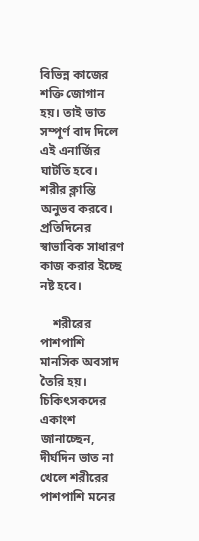বিভিন্ন কাজের শক্তি জোগান হয়। তাই ভাত সম্পূর্ণ বাদ দিলে এই এনার্জির ঘাটতি হবে। শরীর ক্লান্তি অনুভব করবে‌। প্রতিদিনের স্বাভাবিক সাধারণ কাজ করার ইচ্ছে নষ্ট হবে।

    শরীরের পাশপাশি মানসিক অবসাদ তৈরি হয়। চিকিৎসকদের একাংশ জানাচ্ছেন, দীর্ঘদিন ভাত না খেলে শরীরের পাশপাশি মনের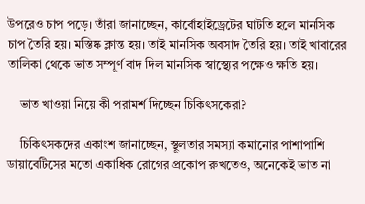উপরেও চাপ পড়ে। তাঁরা জানাচ্ছেন, কার্বোহাইড্রেটের ঘাটতি হলে মানসিক চাপ তৈরি হয়। মস্তিষ্ক ক্লান্ত হয়। তাই মানসিক অবসাদ তৈরি হয়। তাই খাবারের তালিকা থেকে ভাত সম্পূর্ণ বাদ দিল মানসিক স্বাস্থ্যের পক্ষেও ক্ষতি হয়।

    ভাত খাওয়া নিয়ে কী পরামর্শ দিচ্ছেন চিকিৎসকেরা?

    চিকিৎসকদের একাংশ জানাচ্ছেন, স্থূলতার সমস্যা কমানোর পাশাপাশি ডায়াবেটিসের মতো একাধিক রোগের প্রকোপ রুখতেও, অনেকেই ভাত না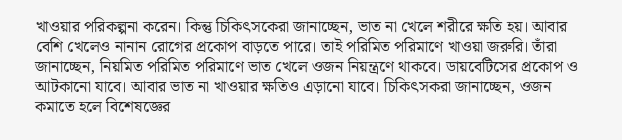খাওয়ার পরিকল্পনা করেন। কিন্তু চিকিৎসকেরা জানাচ্ছেন, ভাত না খেলে শরীরে ক্ষতি হয়। আবার বেশি খেলেও নানান রোগের প্রকোপ বাড়তে পারে। তাই পরিমিত পরিমাণে খাওয়া জরুরি। তাঁরা জানাচ্ছেন, নিয়মিত পরিমিত পরিমাণে ভাত খেলে ওজন নিয়ন্ত্রণে থাকবে। ডায়বেটিসের প্রকোপ ও আটকানো যাবে। আবার ভাত না খাওয়ার ক্ষতিও এড়ানো যাবে। চিকিৎসকরা জানাচ্ছেন, ওজন কমাতে হলে বিশেষজ্ঞের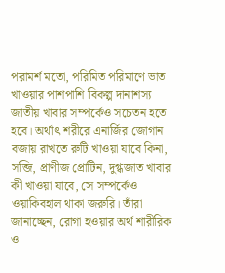পরামর্শ মতো, পরিমিত পরিমাণে ভাত খাওয়ার পাশপাশি বিকল্প দানাশস্য জাতীয় খাবার সম্পর্কেও সচেতন হতে হবে। অর্থাৎ শরীরে এনার্জির জোগান বজায় রাখতে রুটি খাওয়া যাবে কিনা, সব্জি, প্রাণীজ প্রোটিন, দুগ্ধজাত খাবার কী খাওয়া যাবে, সে সম্পর্কেও ওয়াকিবহাল থাকা জরুরি। তাঁরা জানাচ্ছেন, রোগা হওয়ার অর্থ শারীরিক ও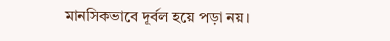মানসিকভাবে দূর্বল হয়ে পড়া নয়।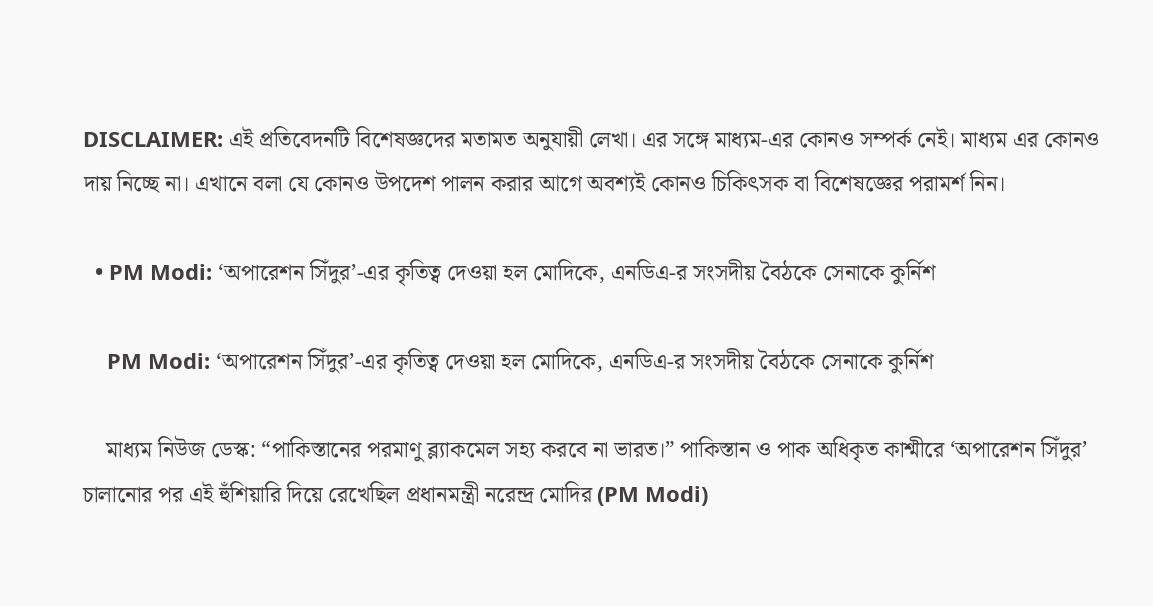DISCLAIMER: এই প্রতিবেদনটি বিশেষজ্ঞদের মতামত অনুযায়ী লেখা। এর সঙ্গে মাধ্যম-এর কোনও সম্পর্ক নেই। মাধ্যম এর কোনও দায় নিচ্ছে না। এখানে বলা যে কোনও উপদেশ পালন করার আগে অবশ্যই কোনও চিকিৎসক বা বিশেষজ্ঞের পরামর্শ নিন।

  • PM Modi: ‘অপারেশন সিঁদুর’-এর কৃতিত্ব দেওয়া হল মোদিকে, এনডিএ-র সংসদীয় বৈঠকে সেনাকে কুর্নিশ

    PM Modi: ‘অপারেশন সিঁদুর’-এর কৃতিত্ব দেওয়া হল মোদিকে, এনডিএ-র সংসদীয় বৈঠকে সেনাকে কুর্নিশ

    মাধ্যম নিউজ ডেস্ক: “পাকিস্তানের পরমাণু ব্ল্যাকমেল সহ্য করবে না ভারত।” পাকিস্তান ও পাক অধিকৃত কাশ্মীরে ‘অপারেশন সিঁদুর’ চালানোর পর এই হুঁশিয়ারি দিয়ে রেখেছিল প্রধানমন্ত্রী নরেন্দ্র মোদির (PM Modi)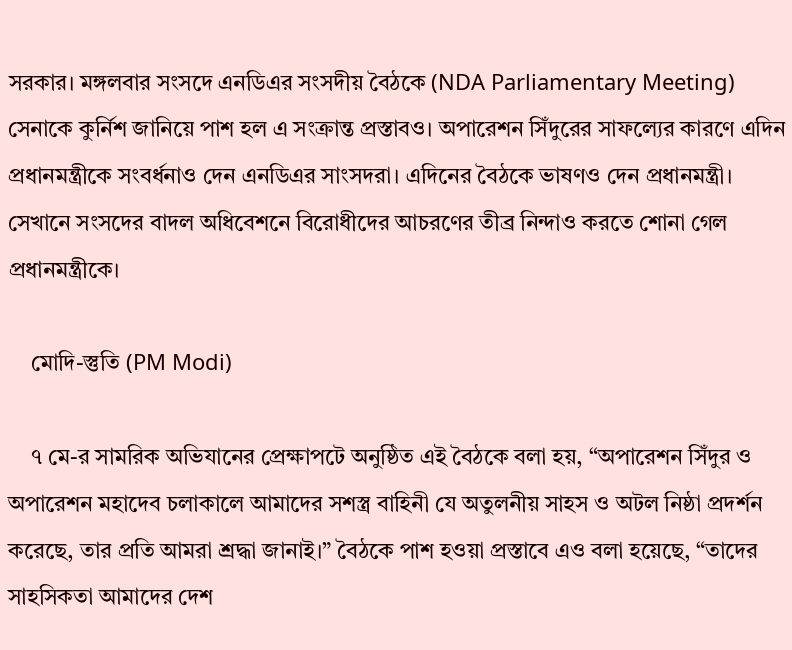সরকার। মঙ্গলবার সংসদে এনডিএর সংসদীয় বৈঠকে (NDA Parliamentary Meeting) সেনাকে কুর্নিশ জানিয়ে পাশ হল এ সংক্রান্ত প্রস্তাবও। অপারেশন সিঁদুরের সাফল্যের কারণে এদিন প্রধানমন্ত্রীকে সংবর্ধনাও দেন এনডিএর সাংসদরা। এদিনের বৈঠকে ভাষণও দেন প্রধানমন্ত্রী। সেখানে সংসদের বাদল অধিবেশনে বিরোধীদের আচরণের তীব্র নিন্দাও করতে শোনা গেল প্রধানমন্ত্রীকে।

    মোদি-স্তুতি (PM Modi)

    ৭ মে-র সামরিক অভিযানের প্রেক্ষাপটে অনুষ্ঠিত এই বৈঠকে বলা হয়, “অপারেশন সিঁদুর ও অপারেশন মহাদেব চলাকালে আমাদের সশস্ত্র বাহিনী যে অতুলনীয় সাহস ও অটল নিষ্ঠা প্রদর্শন করেছে, তার প্রতি আমরা শ্রদ্ধা জানাই।” বৈঠকে পাশ হওয়া প্রস্তাবে এও বলা হয়েছে, “তাদের সাহসিকতা আমাদের দেশ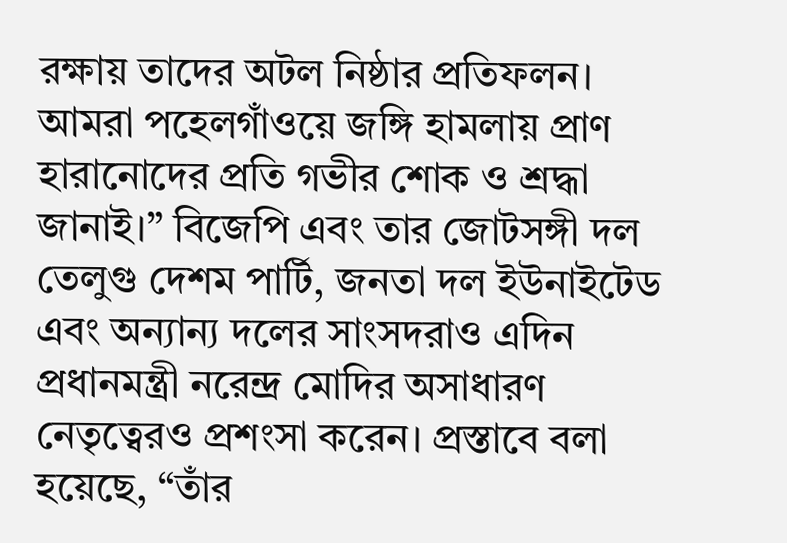রক্ষায় তাদের অটল নিষ্ঠার প্রতিফলন। আমরা পহেলগাঁওয়ে জঙ্গি হামলায় প্রাণ হারানোদের প্রতি গভীর শোক ও শ্রদ্ধা জানাই।” বিজেপি এবং তার জোটসঙ্গী দল তেলুগু দেশম পার্টি, জনতা দল ইউনাইটেড এবং অন্যান্য দলের সাংসদরাও এদিন প্রধানমন্ত্রী নরেন্দ্র মোদির অসাধারণ নেতৃত্বেরও প্রশংসা করেন। প্রস্তাবে বলা হয়েছে, “তাঁর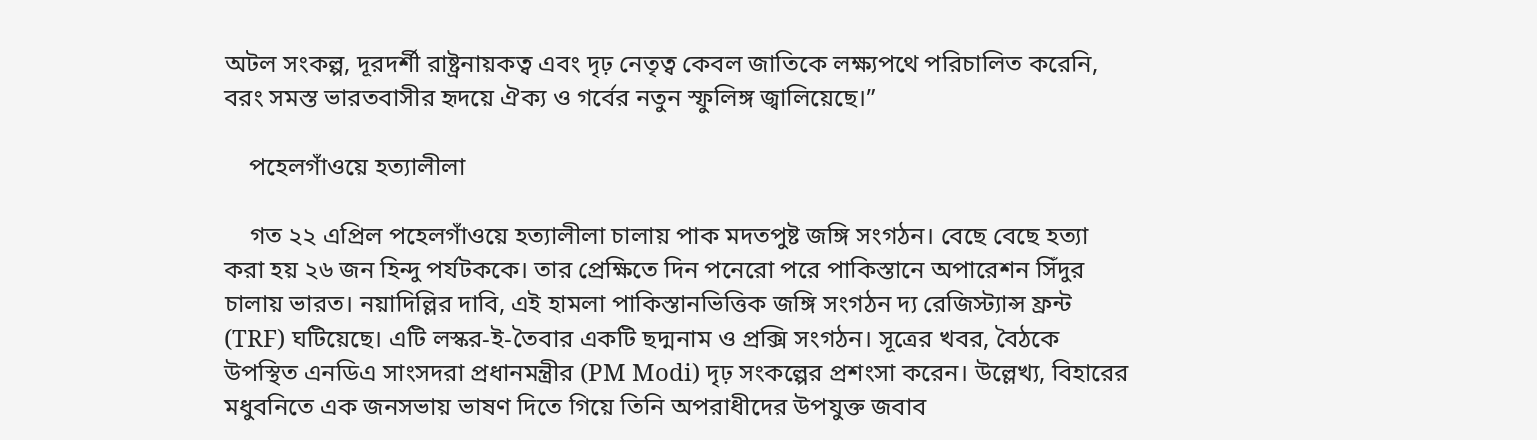অটল সংকল্প, দূরদর্শী রাষ্ট্রনায়কত্ব এবং দৃঢ় নেতৃত্ব কেবল জাতিকে লক্ষ্যপথে পরিচালিত করেনি, বরং সমস্ত ভারতবাসীর হৃদয়ে ঐক্য ও গর্বের নতুন স্ফুলিঙ্গ জ্বালিয়েছে।”

    পহেলগাঁওয়ে হত্যালীলা

    গত ২২ এপ্রিল পহেলগাঁওয়ে হত্যালীলা চালায় পাক মদতপুষ্ট জঙ্গি সংগঠন। বেছে বেছে হত্যা করা হয় ২৬ জন হিন্দু পর্যটককে। তার প্রেক্ষিতে দিন পনেরো পরে পাকিস্তানে অপারেশন সিঁদুর চালায় ভারত। নয়াদিল্লির দাবি, এই হামলা পাকিস্তানভিত্তিক জঙ্গি সংগঠন দ্য রেজিস্ট্যান্স ফ্রন্ট (TRF) ঘটিয়েছে। এটি লস্কর-ই-তৈবার একটি ছদ্মনাম ও প্রক্সি সংগঠন। সূত্রের খবর, বৈঠকে উপস্থিত এনডিএ সাংসদরা প্রধানমন্ত্রীর (PM Modi) দৃঢ় সংকল্পের প্রশংসা করেন। উল্লেখ্য, বিহারের মধুবনিতে এক জনসভায় ভাষণ দিতে গিয়ে তিনি অপরাধীদের উপযুক্ত জবাব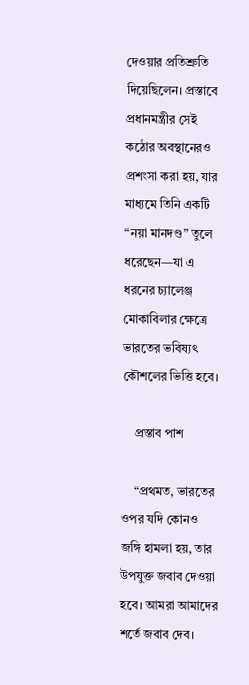দেওয়ার প্রতিশ্রুতি দিয়েছিলেন। প্রস্তাবে প্রধানমন্ত্রীর সেই কঠোর অবস্থানেরও প্রশংসা করা হয়, যার মাধ্যমে তিনি একটি “নয়া মানদণ্ড” তুলে ধরেছেন—যা এ ধরনের চ্যালেঞ্জ মোকাবিলার ক্ষেত্রে ভারতের ভবিষ্যৎ কৌশলের ভিত্তি হবে।

    প্রস্তাব পাশ

    “প্রথমত, ভারতের ওপর যদি কোনও জঙ্গি হামলা হয়, তার উপযুক্ত জবাব দেওয়া হবে। আমরা আমাদের শর্তে জবাব দেব।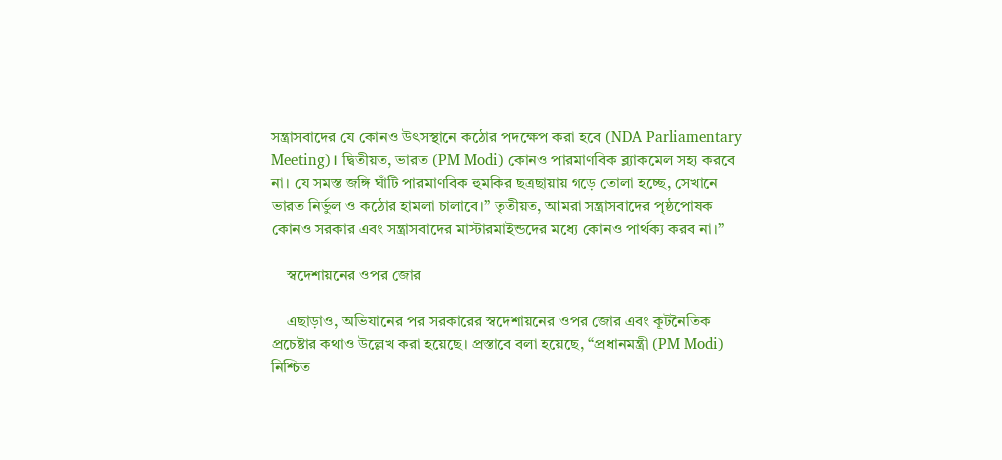সন্ত্রাসবাদের যে কোনও উৎসস্থানে কঠোর পদক্ষেপ করা হবে (NDA Parliamentary Meeting)। দ্বিতীয়ত, ভারত (PM Modi) কোনও পারমাণবিক ব্ল্যাকমেল সহ্য করবে না। যে সমস্ত জঙ্গি ঘাঁটি পারমাণবিক হুমকির ছত্রছায়ায় গড়ে তোলা হচ্ছে, সেখানে ভারত নির্ভুল ও কঠোর হামলা চালাবে।” তৃতীয়ত, আমরা সন্ত্রাসবাদের পৃষ্ঠপোষক কোনও সরকার এবং সন্ত্রাসবাদের মাস্টারমাইন্ডদের মধ্যে কোনও পার্থক্য করব না।”

    স্বদেশায়নের ওপর জোর

    এছাড়াও, অভিযানের পর সরকারের স্বদেশায়নের ওপর জোর এবং কূটনৈতিক প্রচেষ্টার কথাও উল্লেখ করা হয়েছে। প্রস্তাবে বলা হয়েছে, “প্রধানমন্ত্রী (PM Modi) নিশ্চিত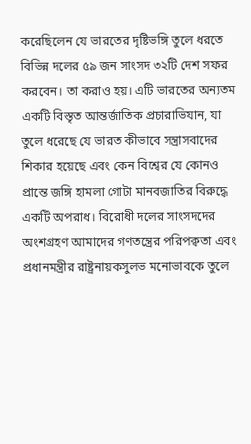করেছিলেন যে ভারতের দৃষ্টিভঙ্গি তুলে ধরতে বিভিন্ন দলের ৫৯ জন সাংসদ ৩২টি দেশ সফর করবেন। তা করাও হয়। এটি ভারতের অন্যতম একটি বিস্তৃত আন্তর্জাতিক প্রচারাভিযান, যা তুলে ধরেছে যে ভারত কীভাবে সন্ত্রাসবাদের শিকার হয়েছে এবং কেন বিশ্বের যে কোনও প্রান্তে জঙ্গি হামলা গোটা মানবজাতির বিরুদ্ধে একটি অপরাধ। বিরোধী দলের সাংসদদের অংশগ্রহণ আমাদের গণতন্ত্রের পরিপক্বতা এবং প্রধানমন্ত্রীর রাষ্ট্রনায়কসুলভ মনোভাবকে তুলে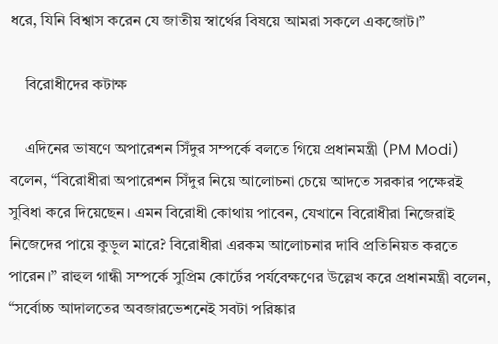ধরে, যিনি বিশ্বাস করেন যে জাতীয় স্বার্থের বিষয়ে আমরা সকলে একজোট।”

    বিরোধীদের কটাক্ষ

    এদিনের ভাষণে অপারেশন সিঁদুর সম্পর্কে বলতে গিয়ে প্রধানমন্ত্রী (PM Modi) বলেন, “বিরোধীরা অপারেশন সিঁদুর নিয়ে আলোচনা চেয়ে আদতে সরকার পক্ষেরই সুবিধা করে দিয়েছেন। এমন বিরোধী কোথায় পাবেন, যেখানে বিরোধীরা নিজেরাই নিজেদের পায়ে কুড়ুল মারে? বিরোধীরা এরকম আলোচনার দাবি প্রতিনিয়ত করতে পারেন।” রাহুল গান্ধী সম্পর্কে সুপ্রিম কোর্টের পর্যবেক্ষণের উল্লেখ করে প্রধানমন্ত্রী বলেন, “সর্বোচ্চ আদালতের অবজারভেশনেই সবটা পরিষ্কার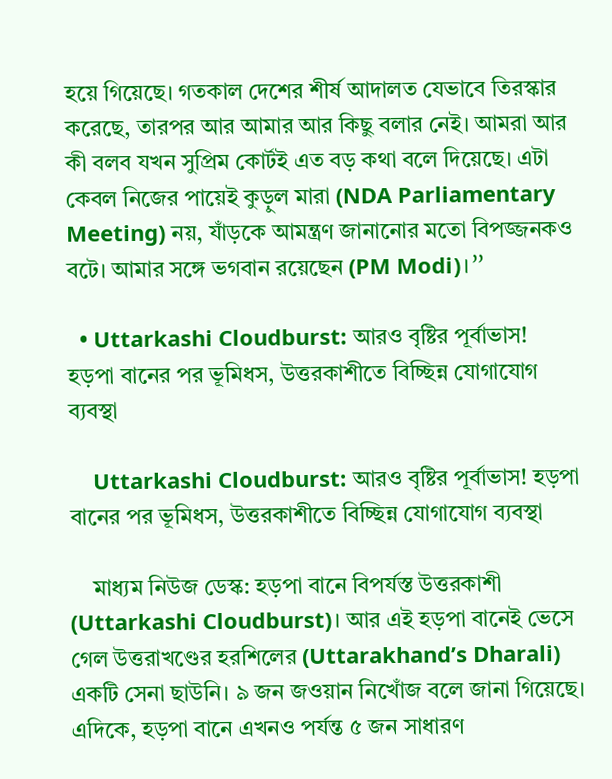হয়ে গিয়েছে। গতকাল দেশের শীর্ষ আদালত যেভাবে তিরস্কার করেছে, তারপর আর আমার আর কিছু বলার নেই। আমরা আর কী বলব যখন সুপ্রিম কোর্টই এত বড় কথা বলে দিয়েছে। এটা কেবল নিজের পায়েই কুড়ুল মারা (NDA Parliamentary Meeting) নয়, যাঁড়কে আমন্ত্রণ জানানোর মতো বিপজ্জনকও বটে। আমার সঙ্গে ভগবান রয়েছেন (PM Modi)।”

  • Uttarkashi Cloudburst: আরও বৃষ্টির পূর্বাভাস! হড়পা বানের পর ভূমিধস, উত্তরকাশীতে বিচ্ছিন্ন যোগাযোগ ব্যবস্থা

    Uttarkashi Cloudburst: আরও বৃষ্টির পূর্বাভাস! হড়পা বানের পর ভূমিধস, উত্তরকাশীতে বিচ্ছিন্ন যোগাযোগ ব্যবস্থা

    মাধ্যম নিউজ ডেস্ক: হড়পা বানে বিপর্যস্ত উত্তরকাশী (Uttarkashi Cloudburst)। আর এই হড়পা বানেই ভেসে গেল উত্তরাখণ্ডের হরশিলের (Uttarakhand’s Dharali) একটি সেনা ছাউনি। ৯ জন জওয়ান নিখোঁজ বলে জানা গিয়েছে। এদিকে, হড়পা বানে এখনও পর্যন্ত ৫ জন সাধারণ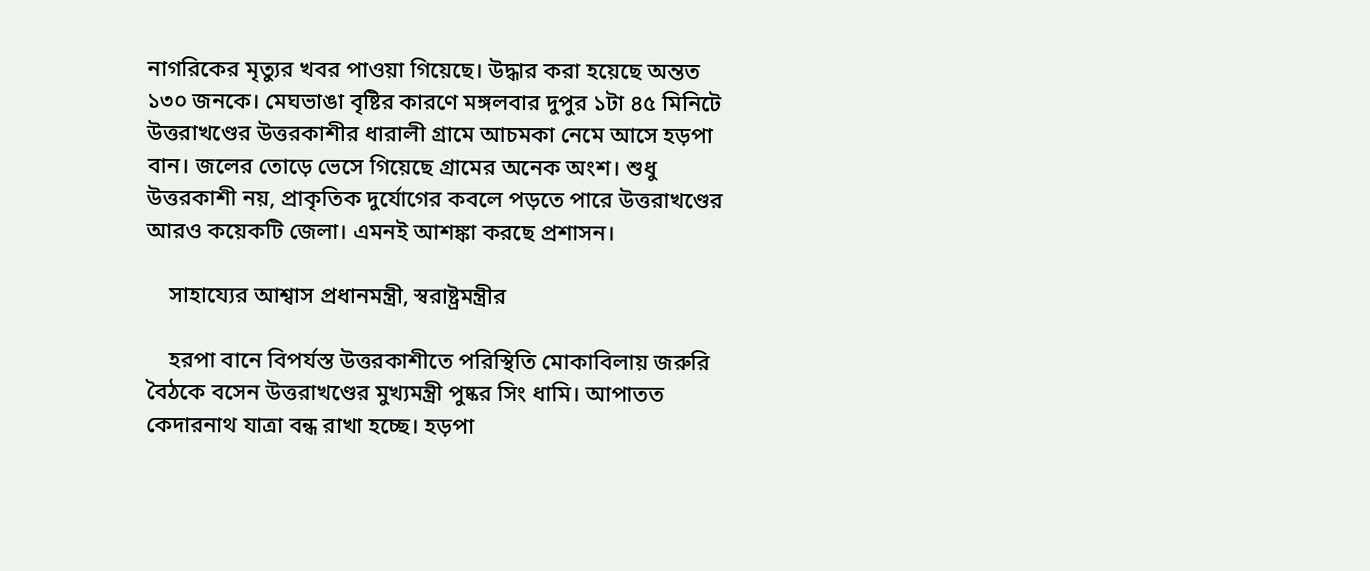নাগরিকের মৃত্যুর খবর পাওয়া গিয়েছে। উদ্ধার করা হয়েছে অন্তত ১৩০ জনকে। মেঘভাঙা বৃষ্টির কারণে মঙ্গলবার দুপুর ১টা ৪৫ মিনিটে উত্তরাখণ্ডের উত্তরকাশীর ধারালী গ্রামে আচমকা নেমে আসে হড়পা বান। জলের তোড়ে ভেসে গিয়েছে গ্রামের অনেক অংশ। শুধু উত্তরকাশী নয়, প্রাকৃতিক দুর্যোগের কবলে পড়তে পারে উত্তরাখণ্ডের আরও কয়েকটি জেলা। এমনই আশঙ্কা করছে প্রশাসন।

    সাহায্যের আশ্বাস প্রধানমন্ত্রী, স্বরাষ্ট্রমন্ত্রীর

    হরপা বানে বিপর্যস্ত উত্তরকাশীতে পরিস্থিতি মোকাবিলায় জরুরি বৈঠকে বসেন উত্তরাখণ্ডের মুখ্যমন্ত্রী পুষ্কর সিং ধামি। আপাতত কেদারনাথ যাত্রা বন্ধ রাখা হচ্ছে। হড়পা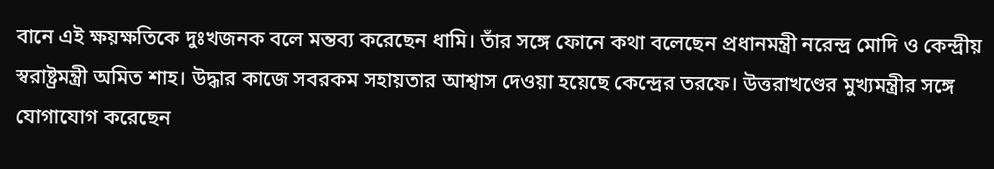বানে এই ক্ষয়ক্ষতিকে দুঃখজনক বলে মন্তব্য করেছেন ধামি। তাঁর সঙ্গে ফোনে কথা বলেছেন প্রধানমন্ত্রী নরেন্দ্র মোদি ও কেন্দ্রীয় স্বরাষ্ট্রমন্ত্রী অমিত শাহ। উদ্ধার কাজে সবরকম সহায়তার আশ্বাস দেওয়া হয়েছে কেন্দ্রের তরফে। উত্তরাখণ্ডের মুখ্যমন্ত্রীর সঙ্গে যোগাযোগ করেছেন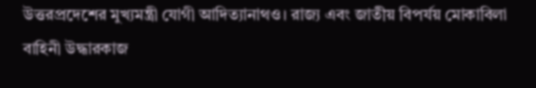উত্তরপ্রদেশের মুখ্যমন্ত্রী যোগী আদিত্যানাথও। রাজ্য এবং জাতীয় বিপর্যয় মোকাবিলা বাহিনী উদ্ধারকাজ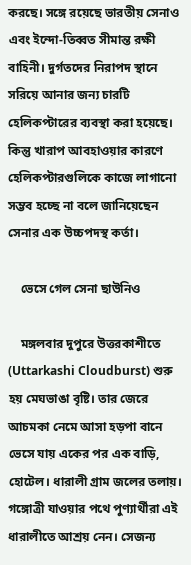করছে। সঙ্গে রয়েছে ভারতীয় সেনাও এবং ইন্দো-তিব্বত সীমান্ত রক্ষী বাহিনী। দুর্গতদের নিরাপদ স্থানে সরিয়ে আনার জন্য চারটি হেলিকপ্টারের ব্যবস্থা করা হয়েছে। কিন্তু খারাপ আবহাওয়ার কারণে হেলিকপ্টারগুলিকে কাজে লাগানো সম্ভব হচ্ছে না বলে জানিয়েছেন সেনার এক উচ্চপদস্থ কর্তা।

    ভেসে গেল সেনা ছাউনিও

    মঙ্গলবার দুপুরে উত্তরকাশীতে (Uttarkashi Cloudburst) শুরু হয় মেঘভাঙা বৃষ্টি। তার জেরে আচমকা নেমে আসা হড়পা বানে ভেসে যায় একের পর এক বাড়ি, হোটেল। ধারালী গ্রাম জলের তলায়। গঙ্গোত্রী যাওয়ার পথে পুণ্যার্থীরা এই ধারালীতে আশ্রয় নেন। সেজন্য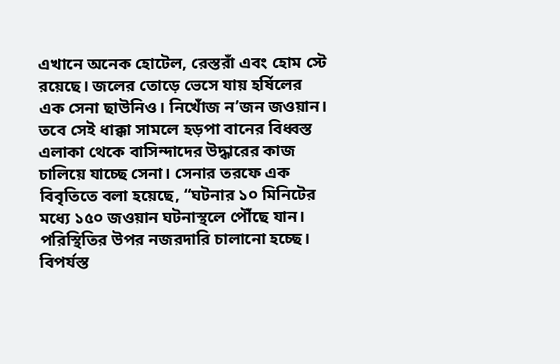এখানে অনেক হোটেল, রেস্তরাঁ এবং হোম স্টে রয়েছে। জলের তোড়ে ভেসে যায় হর্ষিলের এক সেনা ছাউনিও। নিখোঁজ ন’জন জওয়ান। তবে সেই ধাক্কা সামলে হড়পা বানের বিধ্বস্ত এলাকা থেকে বাসিন্দাদের উদ্ধারের কাজ চালিয়ে যাচ্ছে সেনা। সেনার তরফে এক বিবৃতিতে বলা হয়েছে, “ঘটনার ১০ মিনিটের মধ্যে ১৫০ জওয়ান ঘটনাস্থলে পৌঁছে যান। পরিস্থিতির উপর নজরদারি চালানো হচ্ছে। বিপর্যস্ত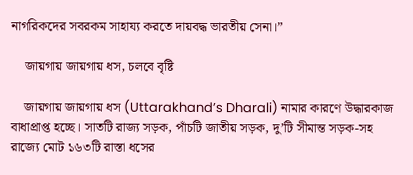নাগরিকদের সবরকম সাহায্য করতে দায়বদ্ধ ভারতীয় সেনা।”

    জায়গায় জায়গায় ধস, চলবে বৃষ্টি

    জায়গায় জায়গায় ধস (Uttarakhand’s Dharali) নামার কারণে উদ্ধারকাজ বাধাপ্রাপ্ত হচ্ছে। সাতটি রাজ্য সড়ক, পাঁচটি জাতীয় সড়ক, দু’টি সীমান্ত সড়ক-সহ রাজ্যে মোট ১৬৩টি রাস্তা ধসের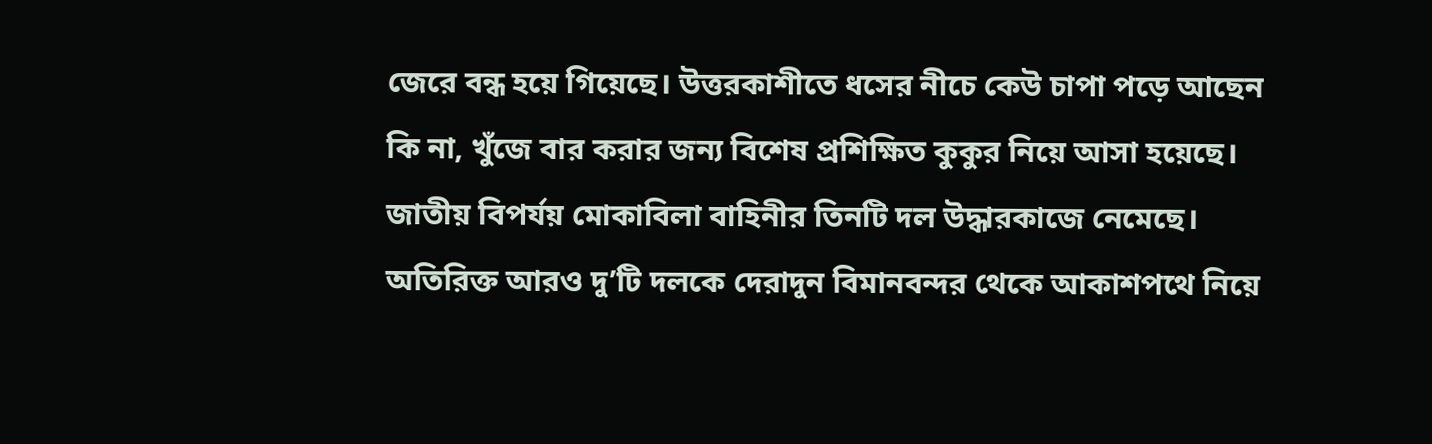জেরে বন্ধ হয়ে গিয়েছে। উত্তরকাশীতে ধসের নীচে কেউ চাপা পড়ে আছেন কি না, খুঁজে বার করার জন্য বিশেষ প্রশিক্ষিত কুকুর নিয়ে আসা হয়েছে। জাতীয় বিপর্যয় মোকাবিলা বাহিনীর তিনটি দল উদ্ধারকাজে নেমেছে। অতিরিক্ত আরও দু’টি দলকে দেরাদুন বিমানবন্দর থেকে আকাশপথে নিয়ে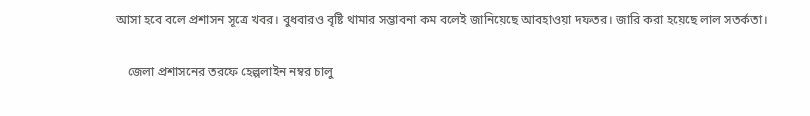আসা হবে বলে প্রশাসন সূত্রে খবর। বুধবারও বৃষ্টি থামার সম্ভাবনা কম বলেই জানিয়েছে আবহাওয়া দফতর। জারি করা হয়েছে লাল সতর্কতা।

    জেলা প্রশাসনের তরফে হেল্পলাইন নম্বর চালু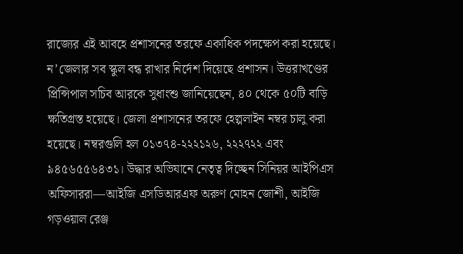রাজ্যের এই আবহে প্রশাসনের তরফে একাধিক পদক্ষেপ করা হয়েছে। ন’জেলার সব স্কুল বন্ধ রাখার নির্দেশ দিয়েছে প্রশাসন। উত্তরাখণ্ডের প্রিন্সিপাল সচিব আরকে সুধাংশু জানিয়েছেন, ৪০ থেকে ৫০টি বাড়ি ক্ষতিগ্রস্ত হয়েছে। জেলা প্রশাসনের তরফে হেল্পলাইন নম্বর চালু করা হয়েছে। নম্বরগুলি হল ০১৩৭৪-২২২১২৬, ২২২৭২২ এবং ৯৪৫৬৫৫৬৪৩১। উদ্ধার অভিযানে নেতৃত্ব দিচ্ছেন সিনিয়র আইপিএস অফিসাররা—আইজি এসডিআরএফ অরুণ মোহন জোশী, আইজি গড়ওয়াল রেঞ্জ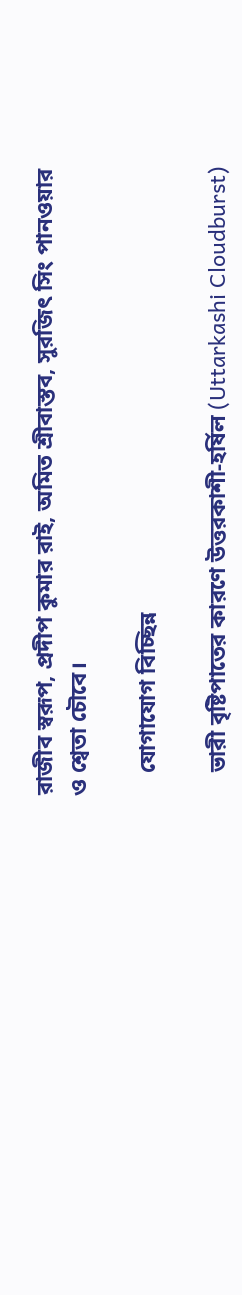রাজীব স্বরূপ, প্রদীপ কুমার রাই, অমিত শ্রীবাস্তব, সুরজিৎ সিং পানওয়ার ও শ্বেতা চৌবে।

    যোগাযোগ বিচ্ছিন্ন

    ভারী বৃষ্টিপাতের কারণে উত্তরকাশী-হর্ষিল (Uttarkashi Cloudburst)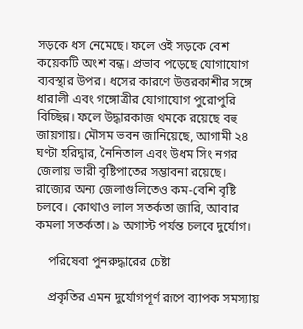সড়কে ধস নেমেছে। ফলে ওই সড়কে বেশ কয়েকটি অংশ বন্ধ। প্রভাব পড়েছে যোগাযোগ ব্যবস্থার উপর। ধসের কারণে উত্তরকাশীর সঙ্গে ধারালী এবং গঙ্গোত্রীর যোগাযোগ পুরোপুরি বিচ্ছিন্ন। ফলে উদ্ধারকাজ থমকে রয়েছে বহু জায়গায়। মৌসম ভবন জানিয়েছে, আগামী ২৪ ঘণ্টা হরিদ্বার, নৈনিতাল এবং উধম সিং নগর জেলায় ভারী বৃষ্টিপাতের সম্ভাবনা রয়েছে। রাজ্যের অন্য জেলাগুলিতেও কম-বেশি বৃষ্টি চলবে। কোথাও লাল সতর্কতা জারি, আবার কমলা সতর্কতা। ৯ অগাস্ট পর্যন্ত চলবে দুর্যোগ।

    পরিষেবা পুনরুদ্ধারের চেষ্টা

    প্রকৃতির এমন দুর্যোগপূর্ণ রূপে ব্যাপক সমস্যায়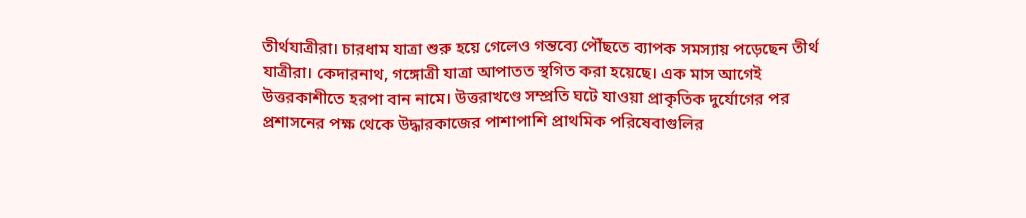তীর্থযাত্রীরা। চারধাম যাত্রা শুরু হয়ে গেলেও গন্তব্যে পৌঁছতে ব্যাপক সমস্যায় পড়েছেন তীর্থ যাত্রীরা। কেদারনাথ, গঙ্গোত্রী যাত্রা আপাতত স্থগিত করা হয়েছে। এক মাস আগেই উত্তরকাশীতে হরপা বান নামে। উত্তরাখণ্ডে সম্প্রতি ঘটে যাওয়া প্রাকৃতিক দুর্যোগের পর প্রশাসনের পক্ষ থেকে উদ্ধারকাজের পাশাপাশি প্রাথমিক পরিষেবাগুলির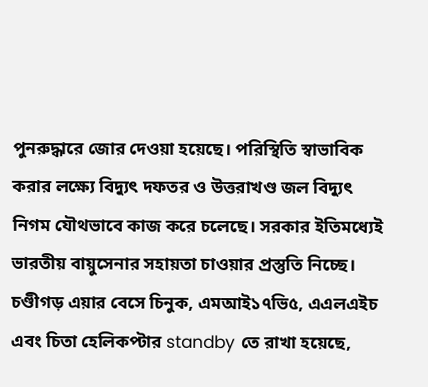পুনরুদ্ধারে জোর দেওয়া হয়েছে। পরিস্থিতি স্বাভাবিক করার লক্ষ্যে বিদ্যুৎ দফতর ও উত্তরাখণ্ড জল বিদ্যুৎ নিগম যৌথভাবে কাজ করে চলেছে। সরকার ইতিমধ্যেই ভারতীয় বায়ুসেনার সহায়তা চাওয়ার প্রস্তুতি নিচ্ছে। চণ্ডীগড় এয়ার বেসে চিনুক, এমআই১৭ভি৫, এএলএইচ এবং চিতা হেলিকপ্টার standby তে রাখা হয়েছে,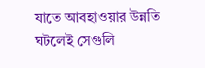যাতে আবহাওয়ার উন্নতি ঘটলেই সেগুলি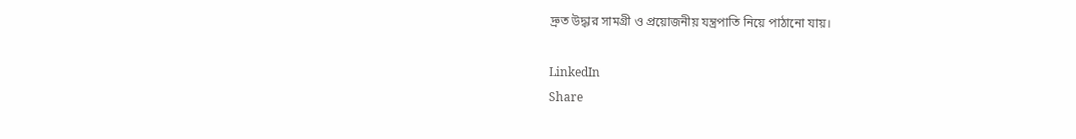দ্রুত উদ্ধার সামগ্রী ও প্রয়োজনীয় যন্ত্রপাতি নিয়ে পাঠানো যায়।

LinkedIn
Share